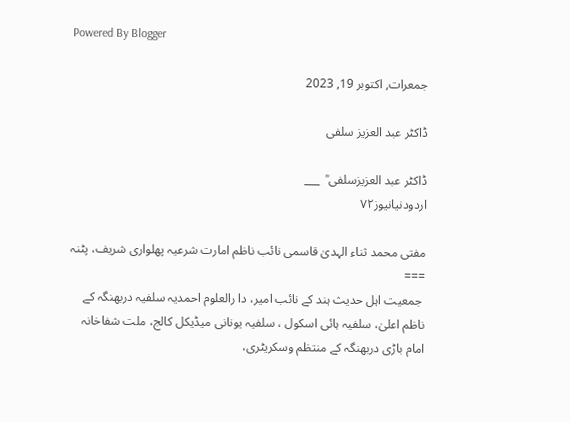Powered By Blogger

جمعرات, اکتوبر 19, 2023

ڈاکٹر عبد العزیز سلفی

ڈاکٹر عبد العزیزسلفی ؒ  ___
اردودنیانیوز۷۲

مفتی محمد ثناء الہدیٰ قاسمی نائب ناظم امارت شرعیہ پھلواری شریف، پٹنہ
===
 جمعیت اہل حدیث ہند کے نائب امیر، دا رالعلوم احمدیہ سلفیہ دربھنگہ کے ناظم اعلیٰ، سلفیہ ہائی اسکول ، سلفیہ یونانی میڈیکل کالج، ملت شفاخانہ امام باڑی دربھنگہ کے منتظم وسکریٹری،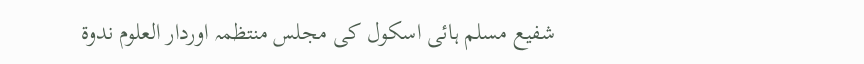شفیع مسلم ہائی اسکول کی مجلس منتظمہ اوردار العلوم ندوۃ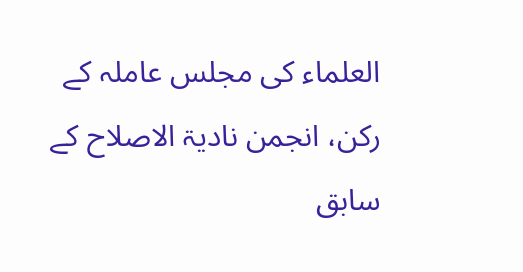العلماء کی مجلس عاملہ کے رکن، انجمن نادیۃ الاصلاح کے سابق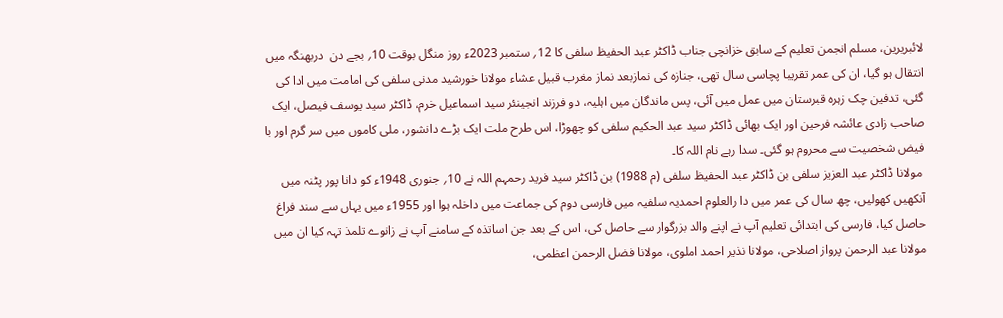لائبریرین، مسلم انجمن تعلیم کے سابق خزانچی جناب ڈاکٹر عبد الحفیظ سلفی کا 12؍ ستمبر 2023ء روز منگل بوقت 10؍ بجے دن  دربھنگہ میں انتقال ہو گیا، ان کی عمر تقریبا پچاسی سال تھی، جنازہ کی نمازبعد نماز مغرب قبیل عشاء مولانا خورشید مدنی سلفی کی امامت میں ادا کی گئی، تدفین چک زہرہ قبرستان میں عمل میں آئی، پس ماندگان میں اہلیہ، دو فرزند انجینئر سید اسماعیل خرم، ڈاکٹر سید یوسف فیصل، ایک صاحب زادی عائشہ فرحین اور ایک بھائی ڈاکٹر سید عبد الحکیم سلفی کو چھوڑا، اس طرح ملت ایک بڑے دانشور، ملی کاموں میں سر گرم اور با فیض شخصیت سے محروم ہو گئی۔ سدا رہے نام اللہ کا۔
 مولانا ڈاکٹر عبد العزیز سلفی بن ڈاکٹر عبد الحفیظ سلفی (م 1988) بن ڈاکٹر سید فرید رحمہم اللہ نے 10؍ جنوری 1948ء کو دانا پور پٹنہ میں آنکھیں کھولیں، چھ سال کی عمر میں دا رالعلوم احمدیہ سلفیہ میں فارسی دوم کی جماعت میں داخلہ ہوا اور 1955ء میں یہاں سے سند فراغ حاصل کیا، فارسی کی ابتدائی تعلیم آپ نے اپنے والد بزرگوار سے حاصل کی، اس کے بعد جن اساتذہ کے سامنے آپ نے زانوے تلمذ تہہ کیا ان میں مولانا عبد الرحمن پرواز اصلاحی، مولانا نذیر احمد املوی، مولانا فضل الرحمن اعظمی،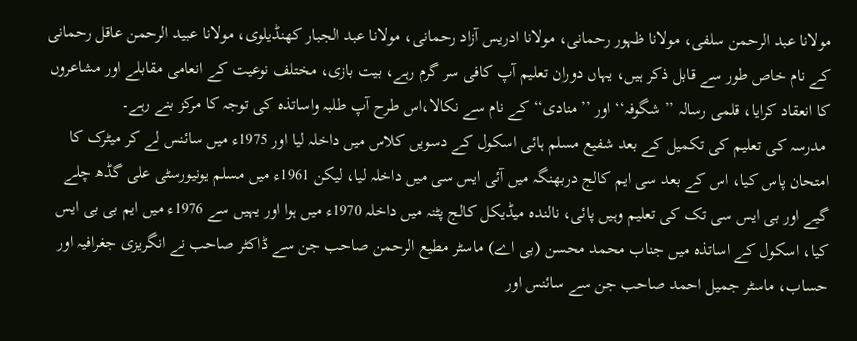مولانا عبد الرحمن سلفی، مولانا ظہور رحمانی، مولانا ادریس آزاد رحمانی، مولانا عبد الجبار کھنڈیلوی، مولانا عبید الرحمن عاقل رحمانی کے نام خاص طور سے قابل ذکر ہیں، یہاں دوران تعلیم آپ کافی سر گرم رہے، بیت بازی، مختلف نوعیت کے انعامی مقابلے اور مشاعروں کا انعقاد کرایا، قلمی رسالہ ’’شگوفہ‘‘ اور ’’منادی‘‘ کے نام سے نکالا،اس طرح آپ طلبہ واساتذہ کی توجہ کا مرکز بنے رہے۔
 مدرسہ کی تعلیم کی تکمیل کے بعد شفیع مسلم ہائی اسکول کے دسویں کلاس میں داخلہ لیا اور 1975ء میں سائنس لے کر میٹرک کا امتحان پاس کیا، اس کے بعد سی ایم کالج دربھنگہ میں آئی ایس سی میں داخلہ لیا، لیکن 1961ء میں مسلم یونیورسٹی علی گڈھ چلے گیے اور بی ایس سی تک کی تعلیم وہیں پائی، نالندہ میڈیکل کالج پٹنہ میں داخلہ 1970ء میں ہوا اور یہیں سے 1976ء میں ایم بی بی ایس کیا، اسکول کے اساتذہ میں جناب محمد محسن (بی اے) ماسٹر مطیع الرحمن صاحب جن سے ڈاکٹر صاحب نے انگریزی جغرافیہ اور حساب، ماسٹر جمیل احمد صاحب جن سے سائنس اور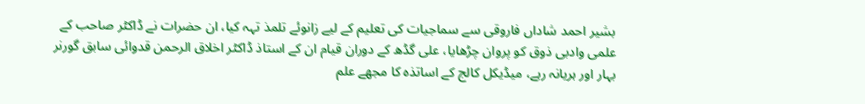بشیر احمد شاداں فاروقی سے سماجیات کی تعلیم کے لیے زانوئے تلمذ تہہ کیا، ان حضرات نے ڈاکٹر صاحب کے علمی وادبی ذوق کو پروان چڑھایا، علی گڈھ کے دوران قیام ان کے استاذ ڈاکٹر اخلاق الرحمن قدوائی سابق گورنر بہار اور ہریانہ رہے، میڈیکل کالج کے اساتذہ کا مجھے علم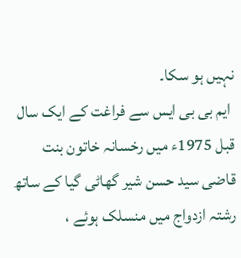نہیں ہو سکا۔
 ایم بی بی ایس سے فراغت کے ایک سال قبل 1975ء میں رخسانہ خاتون بنت قاضی سید حسن شیر گھاٹی گیا کے ساتھ رشتہ ازدواج میں منسلک ہوئے ،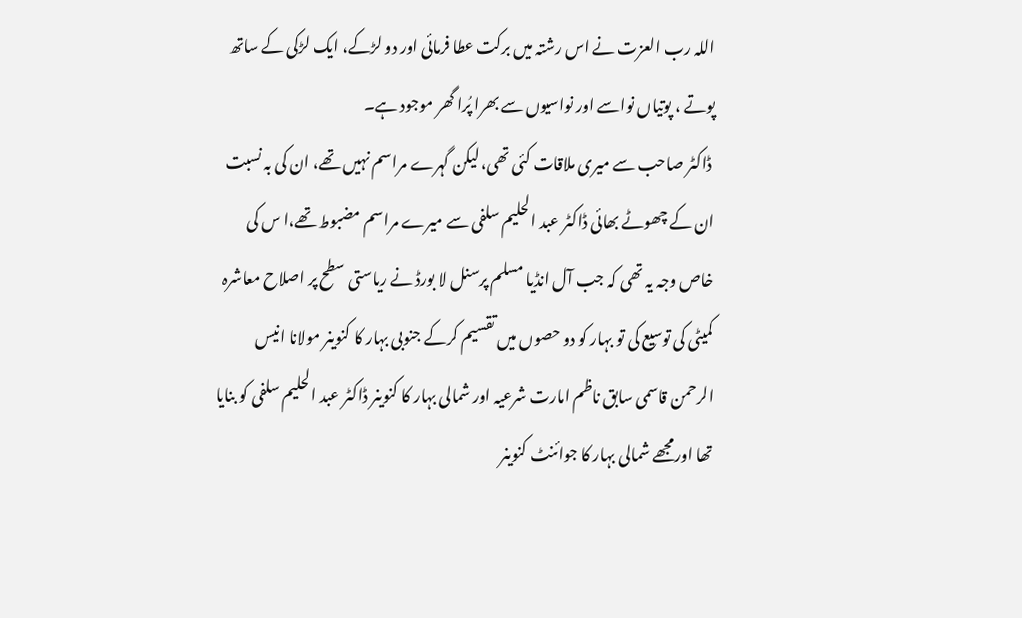اللہ رب العزت نے اس رشتہ میں برکت عطا فرمائی اور دو لڑکے، ایک لڑکی کے ساتھ پوتے ، پوتیاں نواسے اور نواسیوں سے بھرا پُرا گھر موجود ہے۔
 ڈاکٹر صاحب سے میری ملاقات کئی تھی، لیکن گہرے مراسم نہیں تھے، ان کی بہ نسبت ان کے چھوٹے بھائی ڈاکٹر عبد الحلیم سلفی سے میرے مراسم مضبوط تھے،ا س کی خاص وجہ یہ تھی کہ جب آل انڈیا مسلم پرسنل لا بورڈ نے ریاستی سطح پر اصلاح معاشرہ کمیٹی کی توسیع کی تو بہار کو دو حصوں میں تقسیم کرکے جنوبی بہار کا کنوینر مولانا انیس الرحمن قاسمی سابق ناظم امارت شرعیہ اور شمالی بہار کا کنوینر ڈاکٹر عبد الحلیم سلفی کو بنایا تھا اورمجھے شمالی بہار کا جوائنٹ کنوینر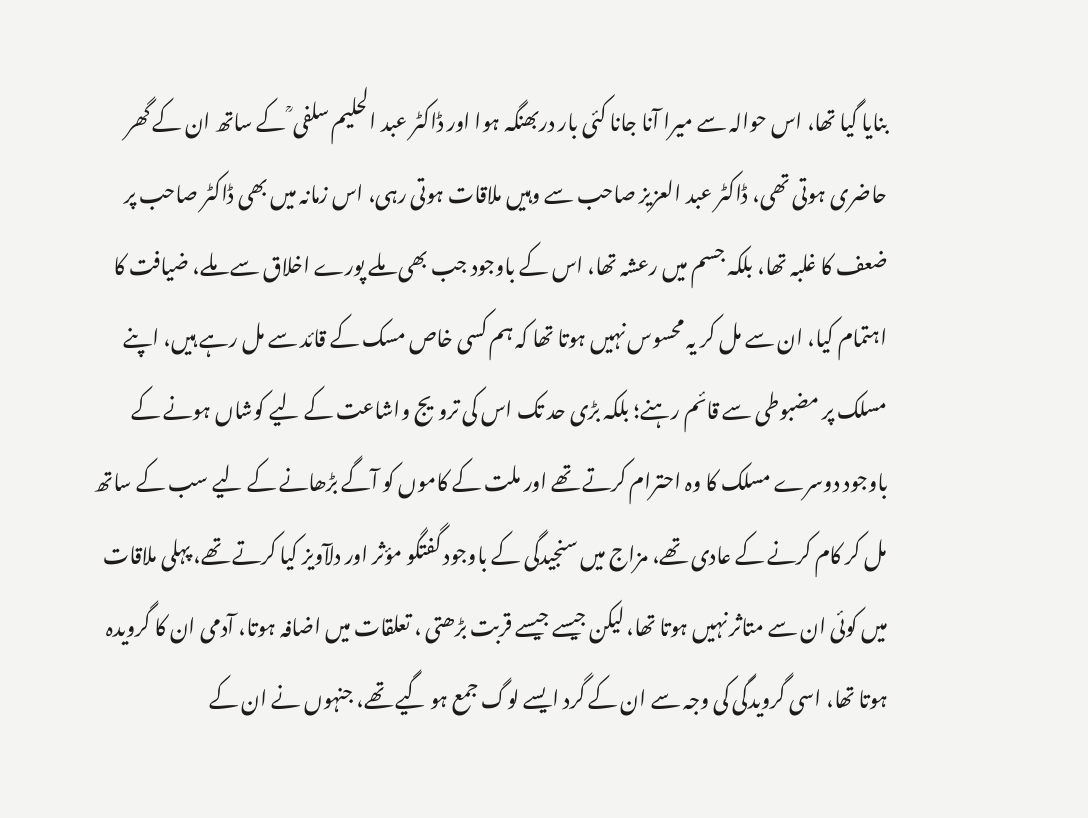بنایا گیا تھا، اس حوالہ سے میرا آنا جانا کئی بار دربھنگہ ہوا اور ڈاکٹر عبد الحلیم سلفی ؒ کے ساتھ ان کے گھر حاضری ہوتی تھی، ڈاکٹر عبد العزیز صاحب سے وہیں ملاقات ہوتی رہی، اس زمانہ میں بھی ڈاکٹر صاحب پر ضعف کا غلبہ تھا، بلکہ جسم میں رعشہ تھا، اس کے باوجود جب بھی ملے پورے اخلاق سے ملے، ضیافت کا اہتمام کیا، ان سے مل کر یہ محسوس نہیں ہوتا تھا کہ ہم کسی خاص مسک کے قائد سے مل رہے ہیں، اپنے مسلک پر مضبوطی سے قائم رہنے؛ بلکہ بڑی حد تک اس کی ترویج واشاعت کے لیے کوشاں ہونے کے باوجود دوسرے مسلک کا وہ احترام کرتے تھے اور ملت کے کاموں کو آگے بڑھانے کے لیے سب کے ساتھ مل کر کام کرنے کے عادی تھے، مزاج میں سنجیدگی کے باوجود گفتگو مؤثر اور دلآویز کیا کرتے تھے، پہلی ملاقات میں کوئی ان سے متاثر نہیں ہوتا تھا، لیکن جیسے جیسے قربت بڑھتی ، تعلقات میں اضافہ ہوتا، آدمی ان کا گرویدہ ہوتا تھا، اسی گرویدگی کی وجہ سے ان کے گرد ایسے لوگ جمع ہو گیے تھے، جنہوں نے ان کے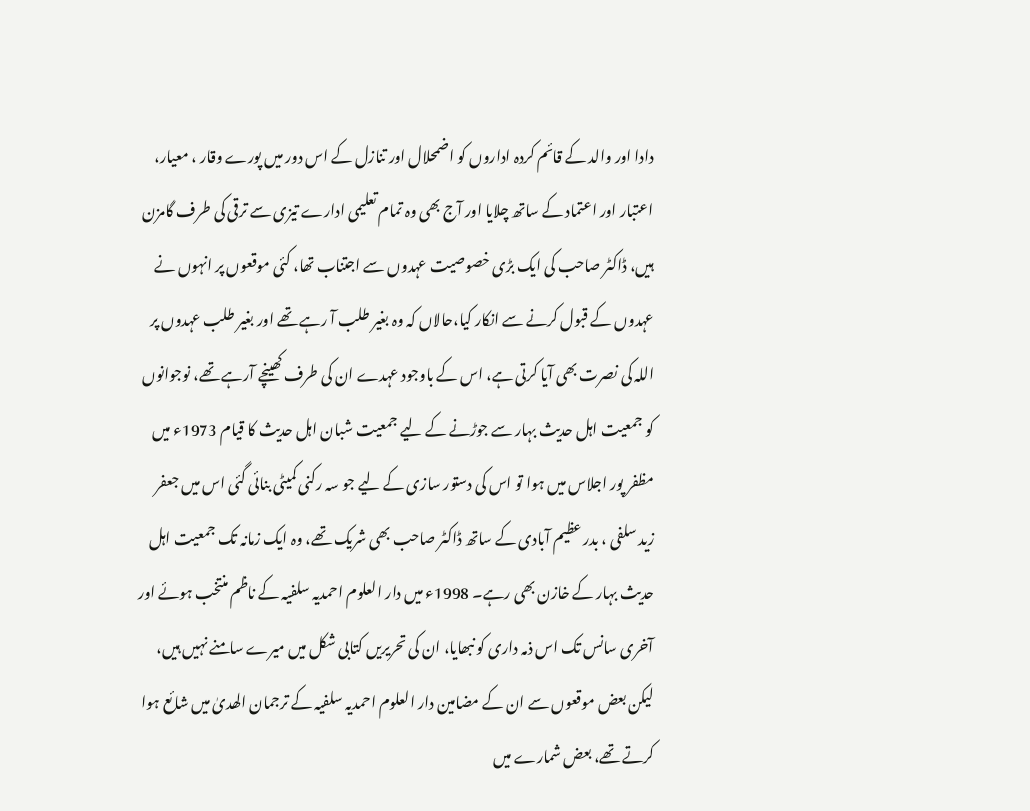دادا اور والد کے قائم کردہ اداروں کو اضمحلال اور تنازل کے اس دور میں پورے وقار ، معیار، اعتبار اور اعتماد کے ساتھ چلایا اور آج بھی وہ تمام تعلیمی ادارے تیزی سے ترقی کی طرف گامزن ہیں، ڈاکٹر صاحب کی ایک بڑی خصوصیت عہدوں سے اجتناب تھا، کئی موقعوں پر انہوں نے عہدوں کے قبول کرنے سے انکار کیا،حالاں کہ وہ بغیر طلب آ رہے تھے اور بغیر طلب عہدوں پر اللہ کی نصرت بھی آیا کرتی ہے، اس کے باوجود عہدے ان کی طرف کھینچے آرہے تھے، نوجوانوں کو جمعیت اہل حدیث بہار سے جوڑنے کے لیے جمعیت شبان اہل حدیث کا قیام 1973ء میں مظفر پور اجلاس میں ہوا تو اس کی دستور سازی کے لیے جو سہ رکنی کمیٹی بنائی گئی اس میں جعفر زید سلفی ، بدر عظیم آبادی کے ساتھ ڈاکٹر صاحب بھی شریک تھے، وہ ایک زمانہ تک جمعیت اہل حدیث بہار کے خازن بھی رہے۔ 1998ء میں دار العلوم احمدیہ سلفیہ کے ناظم منتخب ہوئے اور آخری سانس تک اس ذمہ داری کو نبھایا، ان کی تحریریں کتابی شکل میں میرے سامنے نہیں ہیں، لیکن بعض موقعوں سے ان کے مضامین دار العلوم احمدیہ سلفیہ کے ترجمان الھدیٰ میں شائع ہوا کرتے تھے، بعض شمارے میں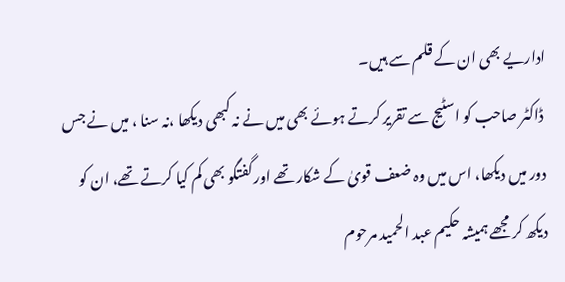اداریے بھی ان کے قلم سے ہیں۔
 ڈاکٹر صاحب کو اسٹیج سے تقریر کرتے ہوئے بھی میں نے نہ کبھی دیکھا ،نہ سنا ، میں نے جس دور میں دیکھا، اس میں وہ ضعف قویٰ کے شکار تھے اور گفتگو بھی کم کیا کرتے تھے، ان کو دیکھ کر مجھے ہمیشہ حکیم عبد الحمید مرحوم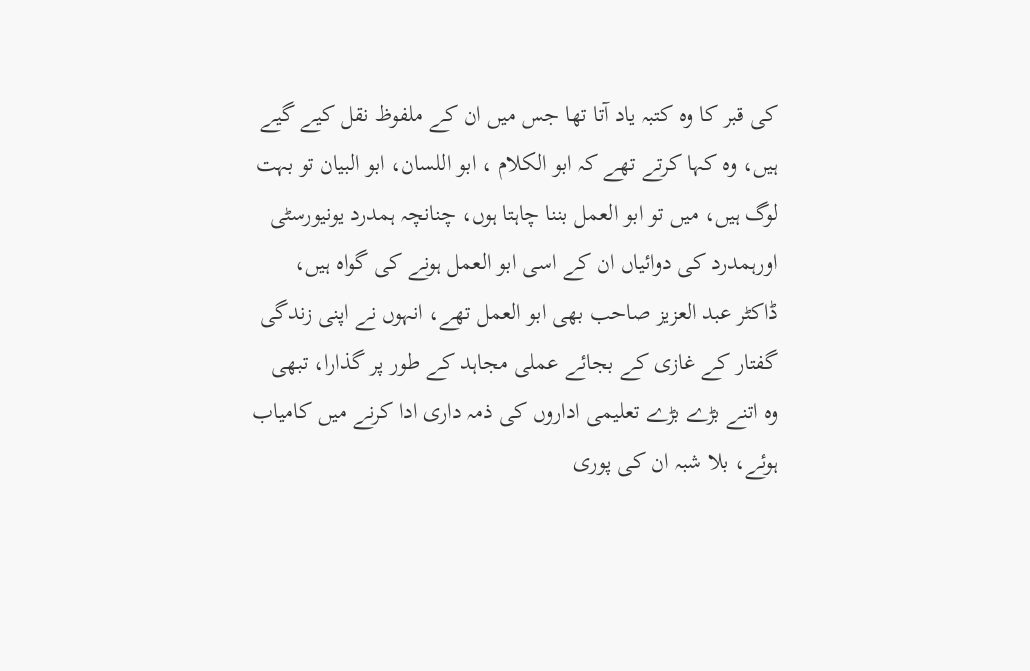کی قبر کا وہ کتبہ یاد آتا تھا جس میں ان کے ملفوظ نقل کیے گیے ہیں، وہ کہا کرتے تھے کہ ابو الکلام ، ابو اللسان، ابو البیان تو بہت لوگ ہیں، میں تو ابو العمل بننا چاہتا ہوں، چنانچہ ہمدرد یونیورسٹی اورہمدرد کی دوائیاں ان کے اسی ابو العمل ہونے کی گواہ ہیں، ڈاکٹر عبد العزیز صاحب بھی ابو العمل تھے، انہوں نے اپنی زندگی گفتار کے غازی کے بجائے عملی مجاہد کے طور پر گذارا، تبھی وہ اتنے بڑے بڑے تعلیمی اداروں کی ذمہ داری ادا کرنے میں کامیاب ہوئے، بلا شبہ ان کی پوری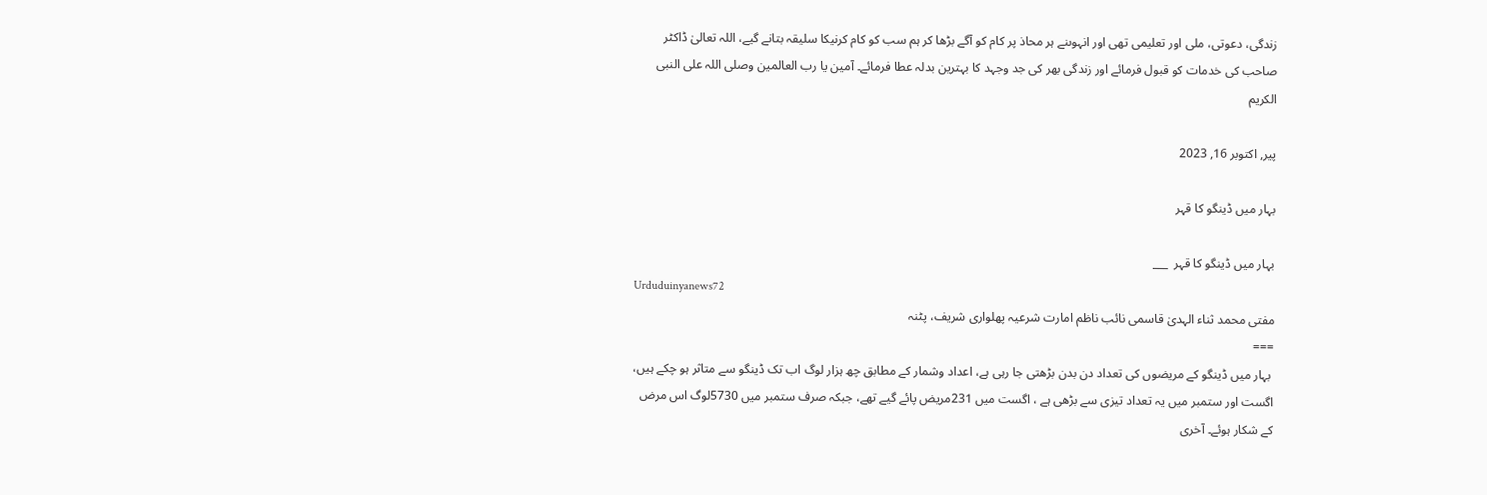زندگی، دعوتی، ملی اور تعلیمی تھی اور انہوںنے ہر محاذ پر کام کو آگے بڑھا کر ہم سب کو کام کرنیکا سلیقہ بتانے گیے، اللہ تعالیٰ ڈاکٹر صاحب کی خدمات کو قبول فرمائے اور زندگی بھر کی جد وجہد کا بہترین بدلہ عطا فرمائے۔ آمین یا رب العالمین وصلی اللہ علی النبی الکریم

پیر, اکتوبر 16, 2023

بہار میں ڈینگو کا قہر

بہار میں ڈینگو کا قہر  ___
Urduduinyanews72
مفتی محمد ثناء الہدیٰ قاسمی نائب ناظم امارت شرعیہ پھلواری شریف، پٹنہ
===
 بہار میں ڈینگو کے مریضوں کی تعداد دن بدن بڑھتی جا رہی ہے، اعداد وشمار کے مطابق چھ ہزار لوگ اب تک ڈینگو سے متاثر ہو چکے ہیں، اگست اور ستمبر میں یہ تعداد تیزی سے بڑھی ہے ، اگست میں 231مریض پائے گیے تھے، جبکہ صرف ستمبر میں 5730لوگ اس مرض کے شکار ہوئے۔ آخری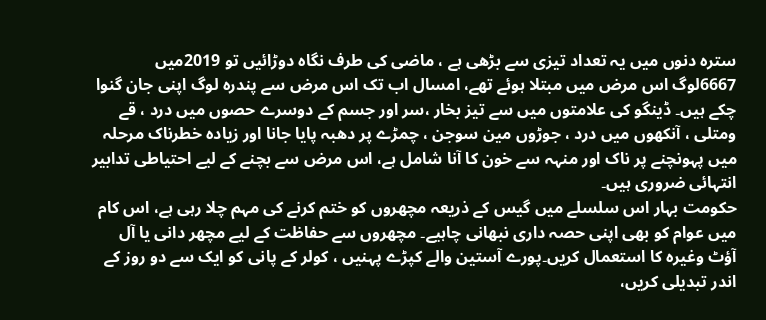سترہ دنوں میں یہ تعداد تیزی سے بڑھی ہے ، ماضی کی طرف نگاہ دوڑائیں تو 2019میں 6667لوگ اس مرض میں مبتلا ہوئے تھے، امسال اب تک اس مرض سے پندرہ لوگ اپنی جان گنوا چکے ہیں۔ ڈینگو کی علامتوں میں سے تیز بخار ،سر اور جسم کے دوسرے حصوں میں درد ، قے ومتلی ، آنکھوں میں درد ، جوڑوں مین سوجن ، چمڑے پر دھبہ پایا جانا اور زیادہ خطرناک مرحلہ میں پہونچنے پر ناک اور منہہ سے خون کا آنا شامل ہے، اس مرض سے بچنے کے لیے احتیاطی تدابیر انتہائی ضروری ہیں۔
حکومت بہار اس سلسلے میں گیس کے ذریعہ مچھروں کو ختم کرنے کی مہم چلا رہی ہے، اس کام میں عوام کو بھی اپنی حصہ داری نبھانی چاہیے۔ مچھروں سے حفاظت کے لیے مچھر دانی یا آل آؤٹ وغیرہ کا استعمال کریں۔پورے آستین والے کپڑے پہنیں ، کولر کے پانی کو ایک سے دو روز کے اندر تبدیلی کریں،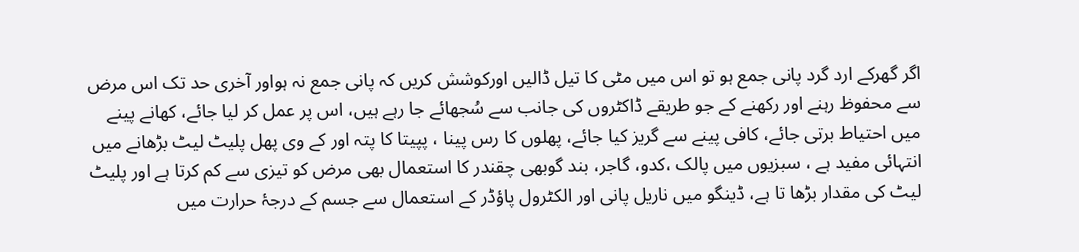اگر گھرکے ارد گرد پانی جمع ہو تو اس میں مٹی کا تیل ڈالیں اورکوشش کریں کہ پانی جمع نہ ہواور آخری حد تک اس مرض سے محفوظ رہنے اور رکھنے کے جو طریقے ڈاکٹروں کی جانب سے سُجھائے جا رہے ہیں، اس پر عمل کر لیا جائے، کھانے پینے میں احتیاط برتی جائے، کافی پینے سے گریز کیا جائے، پھلوں کا رس پینا ، پپیتا کا پتہ اور کے وی پھل پلیٹ لیٹ بڑھانے میں انتہائی مفید ہے ، سبزیوں میں پالک ،کدو، گاجر، بند گوبھی چقندر کا استعمال بھی مرض کو تیزی سے کم کرتا ہے اور پلیٹ لیٹ کی مقدار بڑھا تا ہے، ڈینگو میں ناریل پانی اور الکٹرول پاؤڈر کے استعمال سے جسم کے درجۂ حرارت میں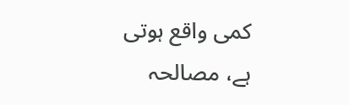کمی واقع ہوتی ہے، مصالحہ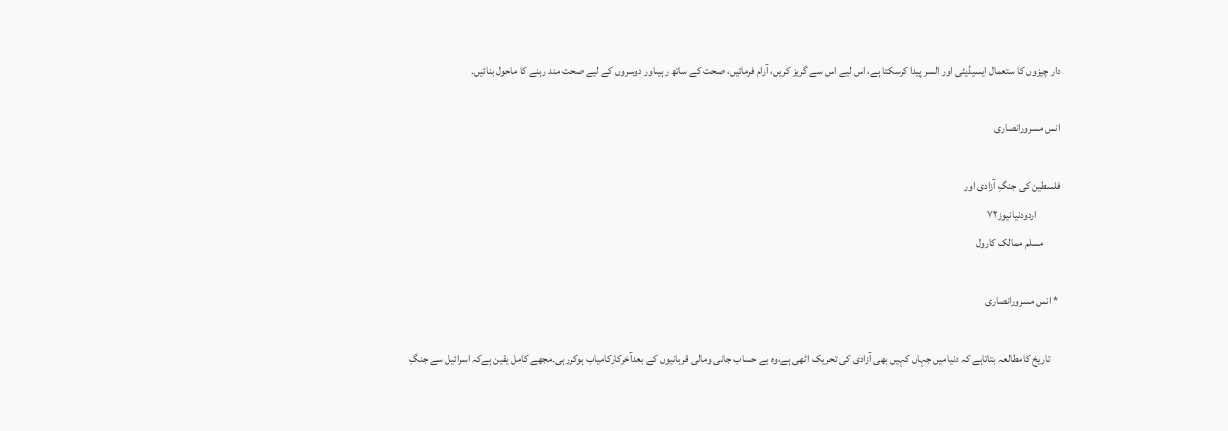دار چیزوں کا ستعمال ایسیڈیٹی اور السر پیدا کرسکتا ہے، اس لیے اس سے گریز کریں، آرام فرمائیں، صحت کے ساتھ رہیںاور دوسروں کے لیے صحت مند رہنے کا ماحول بنائیں۔

انس مسرورانصاری

فلسطین کی جنگِ آزادی اور
           اردودنیانیوز۷۲
        مسلم ممالک کارول

 * انس مسرورانصاری

     تاریخ کامطالعہ بتاتاہے کہ دنیامیں جہاں کہیں بھی آزادی کی تحریک اٹھی ہے،وہ بے حساب جانی ومالی قربانیوں کے بعدآخرکارکامیاب ہوکررہی۔مجھے کامل یقین ہےکہ اسرائیل سے جنگِ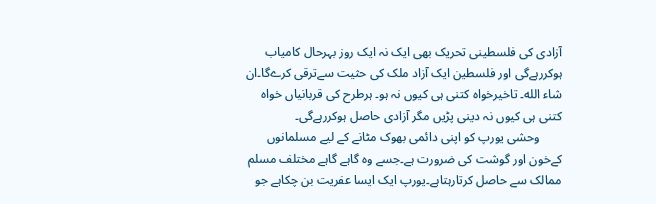آزادی کی فلسطینی تحریک بھی ایک نہ ایک روز بہرحال کامیاب ہوکررہےگی اور فلسطین ایک آزاد ملک کی حثیت سےترقی کرےگا۔ان شاء الله۔ تاخیرخواہ کتنی ہی کیوں نہ ہو۔ ہرطرح کی قربانیاں خواہ کتنی ہی کیوں نہ دینی پڑیں مگر آزادی حاصل ہوکررہےگی۔
       وحشی یورپ کو اپنی دائمی بھوک مٹانے کے لیے مسلمانوں کےخون اور گوشت کی ضرورت ہے۔جسے وہ گاہے گاہے مختلف مسلم ممالک سے حاصل کرتارہتاہے۔یورپ ایک ایسا عفریت بن چکاہے جو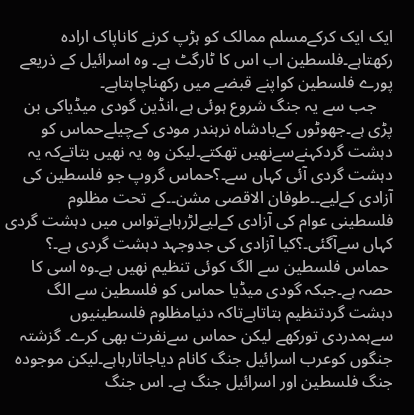ایک ایک کرکےمسلم ممالک کو ہڑپ کرنے کاناپاک ارادہ رکھتاہے۔فلسطین اب اس کا ٹارگٹ ہے۔ وہ اسرائیل کے ذریعے پورے فلسطین کواپنے قبضے میں رکھناچاہتاہے۔
    جب سے یہ جنگ شروع ہوئی ہے،انڈین گودی میڈیاکی بن پڑی ہے۔جھوٹوں کےبادشاہ نرہندر مودی کےچیلےحماس کو دہشت گردکہنےسےنھیں تھکتے۔لیکن وہ یہ نھیں بتاتےکہ یہ دہشت گردی آئی کہاں سے۔؟حماس گروپ جو فلسطین کی آزادی کےلیے۔۔طوفان الاقصی مشن۔۔کے تحت مظلوم فلسطینی عوام کی آزادی کےلیےلڑرہاہےتواس میں دہشت گردی کہاں سےآگئی۔؟کیا آزادی کی جدوجہد دہشت گردی ہے۔؟
 حماس فلسطین سے الگ کوئی تنظیم نھیں ہے۔وہ اسی کا حصہ ہے۔جبکہ گودی میڈیا حماس کو فلسطین سے الگ دہشت گردتنظیم بتاتاہےتاکہ دنیامظلوم فلسطینیوں سےہمدردی تورکھے لیکن حماس سےنفرت بھی کرے۔ گزشتہ جنگوں کوعرب اسرائیل جنگ کانام دیاجاتارہاہے۔لیکن موجودہ جنگ فلسطین اور اسرائیل جنگ ہے۔ اس جنگ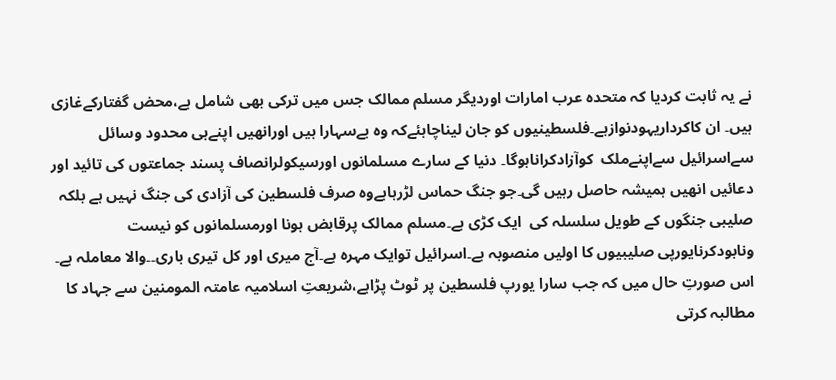نے یہ ثابت کردیا کہ متحدہ عرب امارات اوردیگر مسلم ممالک جس میں ترکی بھی شامل ہے،محض گفتارکےغازی ہیں۔ ان کاکرداریہودنوازہے۔فلسطینیوں کو جان لیناچاہئےکہ وہ بےسہارا ہیں اورانھیں اپنےہی محدود وسائل سےاسرائیل سےاپنےملک  کوآزادکراناہوگا۔ دنیا کے سارے مسلمانوں اورسیکولرانصاف پسند جماعتوں کی تائید اور دعائیں انھیں ہمیشہ حاصل رہیں گی۔جو جنگ حماس لڑرہاہےوہ صرف فلسطین کی آزادی کی جنگ نہیں ہے بلکہ صلیبی جنگوں کے طویل سلسلہ کی  ایک کڑی ہے۔مسلم ممالک پرقابض ہونا اورمسلمانوں کو نیست ونابودکرنایورپی صلیبیوں کا اولیں منصوبہ ہے۔اسرائیل توایک مہرہ ہے۔آج میری اور کل تیری باری۔۔والا معاملہ ہے۔ اس صورتِ حال میں کہ جب سارا یورپ فلسطین پر ٹوٹ پڑاہے،شریعتِ اسلامیہ عامتہ المومنین سے جہاد کا مطالبہ کرتی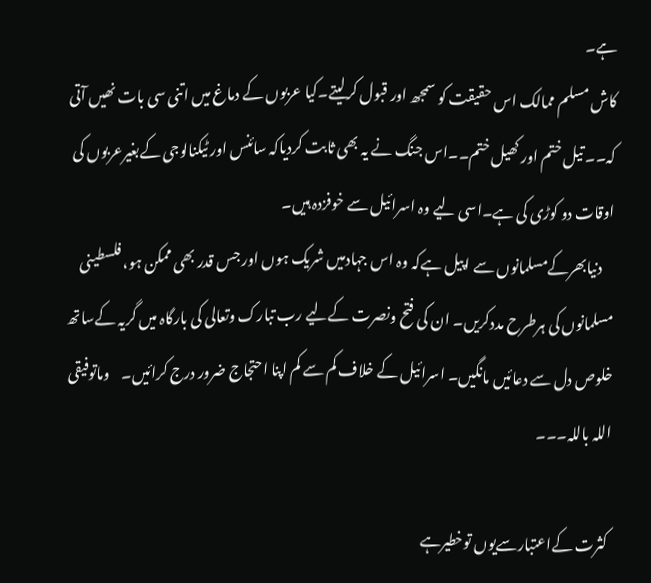ہے۔
کاش مسلم ممالک اس حقیقت کو سمجھ اور قبول کرلیتے۔کیا عربوں کے دماغ میں اتنی سی بات نھیں آتی کہ۔۔ تیل ختم اور کھیل ختم۔۔اس جنگ نے یہ بھی ثابت کردیاکہ سائنس اور ٹیکنالوجی کےبغیرعربوں کی اوقات دو کوڑی کی ہے۔اسی لیے وہ اسرائیل سے خوفزدہ ہیں۔
    دنیابھرکےمسلمانوں سے اپیل ہےکہ وہ اس جہادمیں شریک ہوں اور جس قدر بھی ممکن ہو، فلسطینی مسلمانوں کی ہرطرح مددکریں۔ ان کی فتح ونصرت کےلیے رب تبارک وتعالی کی بارگاہ میں گریہ کےساتھ خلوص دل سے دعائیں مانگیں۔ اسرائیل کے خلاف کم سے کم اپنا احتجاج ضرور درج کرائیں۔    وماتوفیقی اللہ باللہ۔۔۔

 کثرت کےاعتبارسےیوں توخطیرہے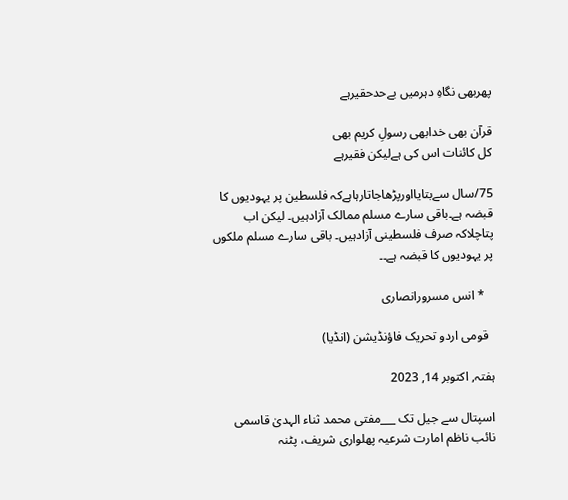پھربھی نگاہِ دہرمیں بےحدحقیرہے

قرآن بھی خدابھی رسولِ کریم بھی
کل کائنات اس کی ہےلیکن فقیرہے

75/سال سےبتایااورپڑھاجاتارہاہےکہ فلسطین پر یہودیوں کا قبضہ ہے۔باقی سارے مسلم ممالک آزادہیں۔ لیکن اب پتاچلاکہ صرف فلسطینی آزادہیں۔ باقی سارے مسلم ملکوں پر یہودیوں کا قبضہ ہے۔۔

   * انس مسرورانصاری

  قومی اردو تحریک فاؤنڈیشن (انڈیا)

ہفتہ, اکتوبر 14, 2023

اسپتال سے جیل تک ___مفتی محمد ثناء الہدیٰ قاسمی نائب ناظم امارت شرعیہ پھلواری شریف، پٹنہ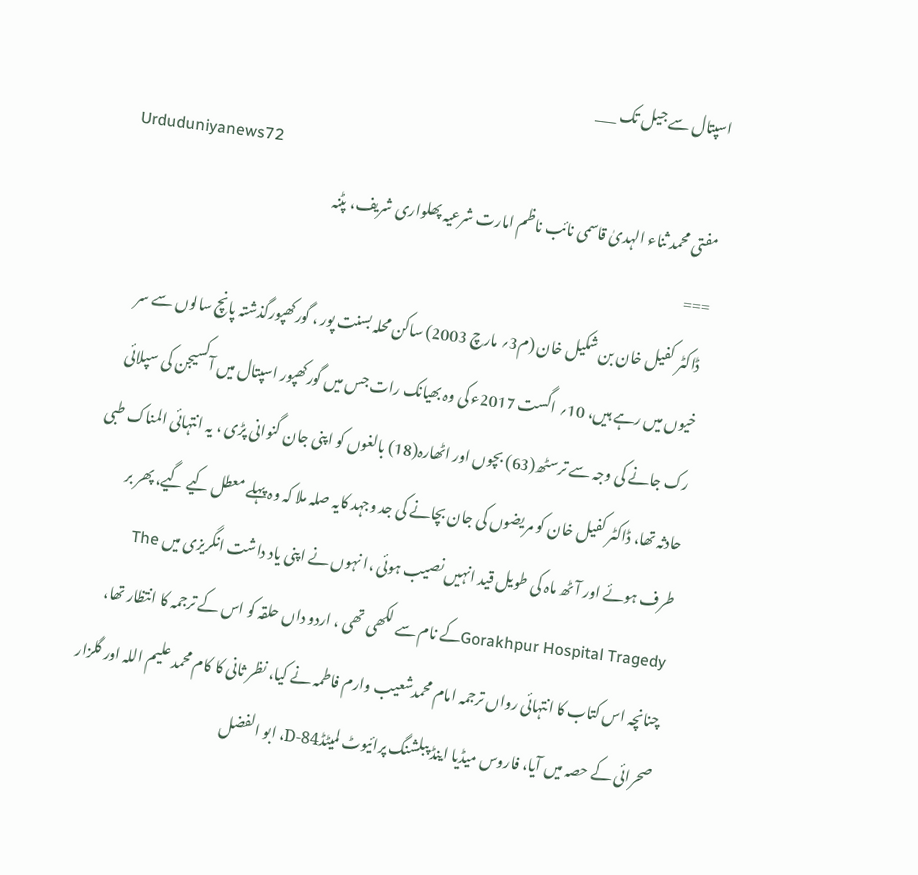اسپتال سے جیل تک ___
Urduduniyanews72
مفتی محمد ثناء الہدیٰ قاسمی نائب ناظم امارت شرعیہ پھلواری شریف، پٹنہ
===
 ڈاکٹر کفیل خان بن شکیل خان (م3؍ مارچ 2003) ساکن محلہ بسنت پور ، گورکھپورگذشتہ پانچ سالوں سے سر خیوں میں رہے ہیں، 10؍ اگست 2017ء کی وہ بھیانک رات جس میں گورکھپور اسپتال میں آکسیجن کی سپلائی رک جانے کی وجہ سے ترسٹھ(63) بچوں اور اٹھارہ(18) بالغوں کو اپنی جان گنوانی پڑی ، یہ انتہائی المناک طبی حادثہ تھا، ڈاکٹر کفیل خان کو مریضوں کی جان بچانے کی جد وجہد کایہ صلہ ملا کہ وہ پہلے معطل کیے گیے، پھر بر طرف ہوئے اور آٹھ ماہ کی طویل قید انہیں نصیب ہوئی ،ا نہوں نے اپنی یاد داشت انگریزی میں The Gorakhpur Hospital Tragedyکے نام سے لکھی تھی ، اردو داں حلقہ کو اس کے ترجمہ کا انتظار تھا، چنانچہ اس کتاب کا انتہائی رواں ترجمہ امام محمدشعیب وارم فاطمہ نے کیا، نظر ثانی کا کام محمد علیم اللہ اور گلزار صحرائی کے حصہ میں آیا، فاروس میڈیا اینڈ پبلشنگ پرائیوٹ لمیٹڈD-84، ابو الفضل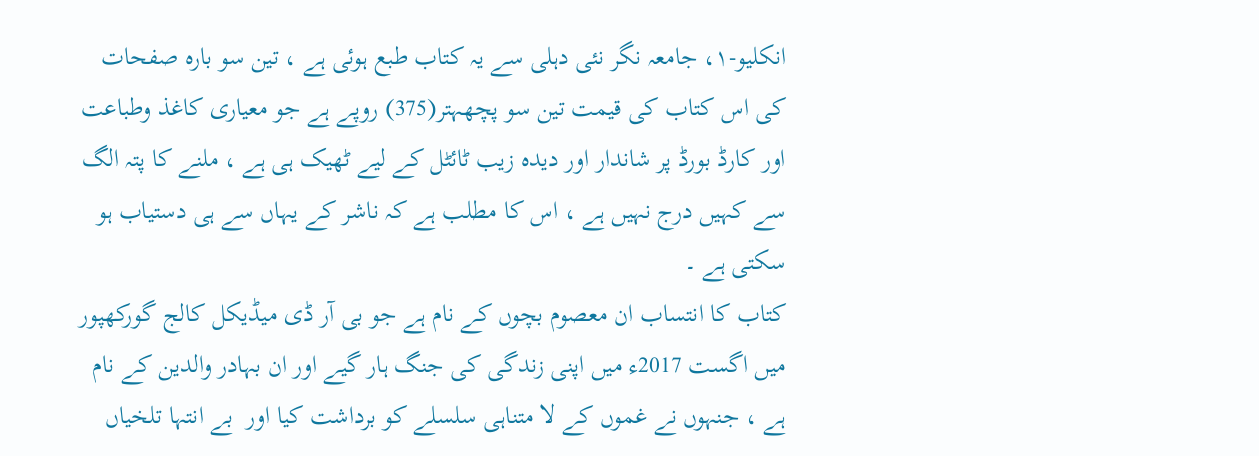انکلیو-۱، جامعہ نگر نئی دہلی سے یہ کتاب طبع ہوئی ہے ، تین سو بارہ صفحات کی اس کتاب کی قیمت تین سو پچھہتر(375) روپے ہے جو معیاری کاغذ وطباعت اور کارڈ بورڈ پر شاندار اور دیدہ زیب ٹائٹل کے لیے ٹھیک ہی ہے ، ملنے کا پتہ الگ سے کہیں درج نہیں ہے ، اس کا مطلب ہے کہ ناشر کے یہاں سے ہی دستیاب ہو سکتی ہے ۔
کتاب کا انتساب ان معصوم بچوں کے نام ہے جو بی آر ڈی میڈیکل کالج گورکھپور میں اگست 2017ء میں اپنی زندگی کی جنگ ہار گیے اور ان بہادر والدین کے نام ہے ، جنہوں نے غموں کے لا متناہی سلسلے کو برداشت کیا اور  بے انتہا تلخیاں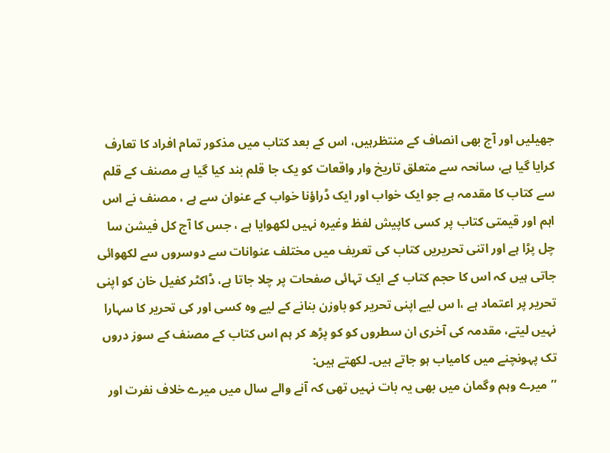جھیلیں اور آج بھی انصاف کے منتظرہیں، اس کے بعد کتاب میں مذکور تمام افراد کا تعارف کرایا گیا ہے، سانحہ سے متعلق تاریخ وار واقعات کو یک جا قلم بند کیا گیا ہے مصنف کے قلم سے کتاب کا مقدمہ ہے جو ایک خواب اور ایک ڈراؤنا خواب کے عنوان سے ہے ، مصنف نے اس اہم اور قیمتی کتاب پر کسی کاپیش لفظ وغیرہ نہیں لکھوایا ہے ، جس کا آج کل فیشن سا چل پڑا ہے اور اتنی تحریریں کتاب کی تعریف میں مختلف عنوانات سے دوسروں سے لکھوائی جاتی ہیں کہ اس کا حجم کتاب کے ایک تہائی صفحات پر چلا جاتا ہے، ڈاکٹر کفیل خان کو اپنی تحریر پر اعتماد ہے ،ا س لیے اپنی تحریر کو باوزن بنانے کے لیے وہ کسی اور کی تحریر کا سہارا نہیں لیتے، مقدمہ کی آخری ان سطروں کو کو پڑھ کر ہم اس کتاب کے مصنف کے سوز دروں تک پہونچنے میں کامیاب ہو جاتے ہیں۔ لکھتے ہیں:
’’میرے وہم وگمان میں بھی یہ بات نہیں تھی کہ آنے والے سال میں میرے خلاف نفرت اور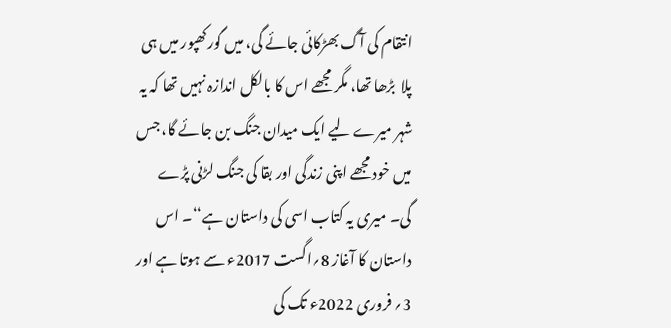انتقام کی آگ بھڑکائی جائے گی، میں گورکھپور میں ہی پلا  بڑھا تھا، مگر مجھے اس کا بالکل اندازہ نہیں تھا کہ یہ شہر میرے لیے ایک میدان جنگ بن جائے گا، جس میں خود مجھے اپنی زندگی اور بقا کی جنگ لڑنی پڑے گی۔ میری یہ کتاب اسی کی داستان ہے‘‘۔ اس داستان کا آغاز 8؍اگست 2017ء سے ہوتا ہے اور 3؍ فروری 2022ء تک کی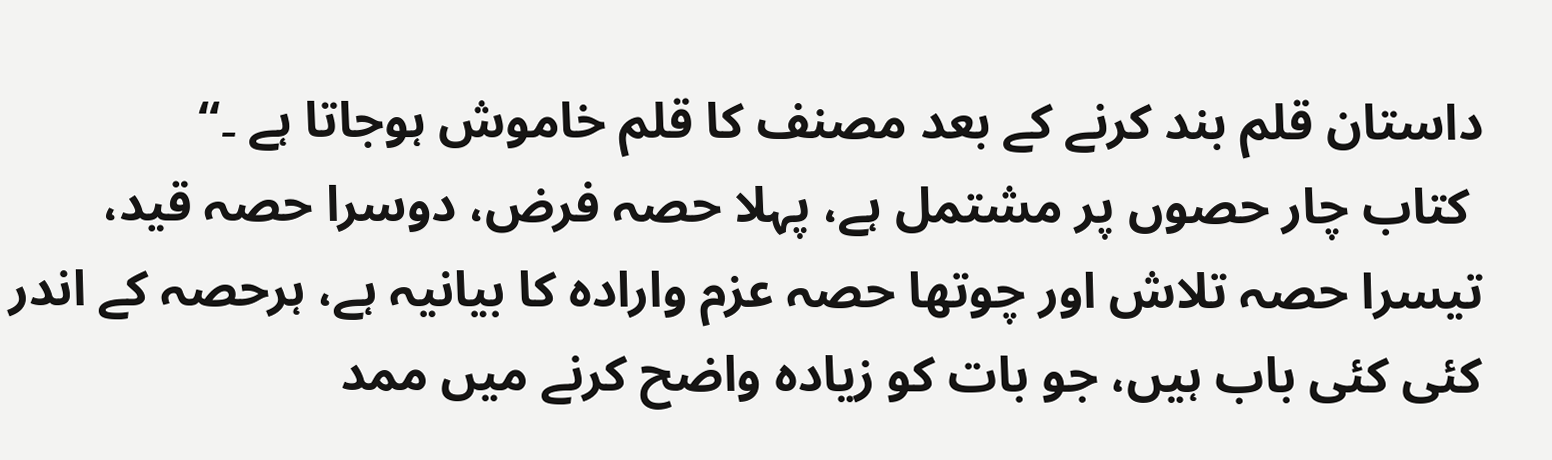داستان قلم بند کرنے کے بعد مصنف کا قلم خاموش ہوجاتا ہے ۔‘‘
 کتاب چار حصوں پر مشتمل ہے، پہلا حصہ فرض، دوسرا حصہ قید، تیسرا حصہ تلاش اور چوتھا حصہ عزم وارادہ کا بیانیہ ہے، ہرحصہ کے اندر کئی کئی باب ہیں، جو بات کو زیادہ واضح کرنے میں ممد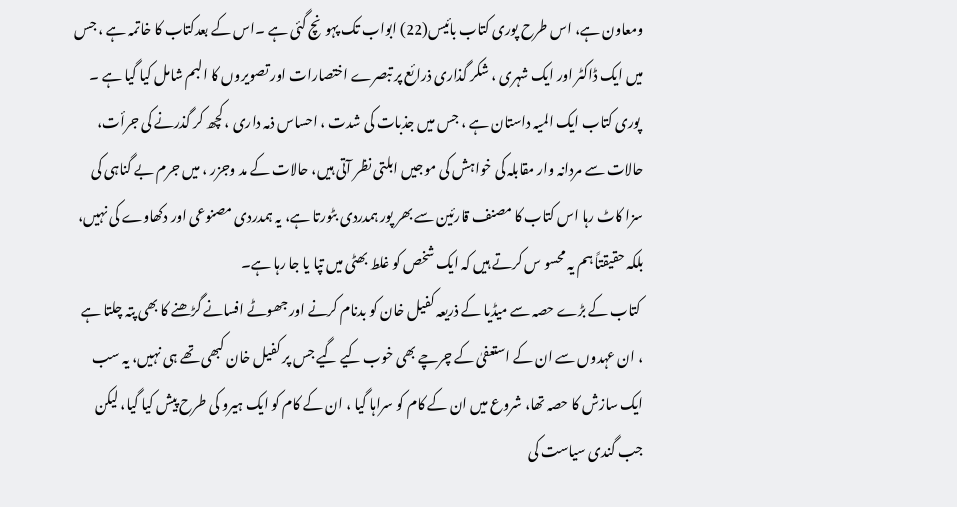ومعاون ہے، اس طرح پوری کتاب بائیس(22) ابواب تک پہونچ گئی ہے ۔اس کے بعدکتاب کا خاتمہ ہے ، جس میں ایک ڈاکٹر اور ایک شہری ، شکر گذاری ذرائع پر تبصرے اختصارات اور تصویروں کا البم شامل کیا گیا ہے ۔
 پوری کتاب ایک المیہ داستان ہے ، جس میں جذبات کی شدت ، احساس ذمہ داری ، کچھ کر گذرنے کی جرأت، حالات سے مردانہ وار مقابلہ کی خواہش کی موجیں ابلتی نظر آتی ہیں، حالات کے مد وجزر ، میں جرم بے گناہی کی سزا کاٹ رہا اس کتاب کا مصنف قارئین سے بھر پور ہمدردی بٹورتا ہے، یہ ہمدردی مصنوعی اور دکھاوے کی نہیں، بلکہ حقیقتاً ہم یہ محسو س کرتے ہیں کہ ایک شخص کو غلط بھٹی میں تپا یا جا رہا ہے۔
 کتاب کے بڑے حصہ سے میڈیا کے ذریعہ کفیل خان کو بدنام کرنے اور جھوٹے افسانے گڑھنے کا بھی پتہ چلتا ہے ، ان عہدوں سے ان کے استعفیٰ کے چرچے بھی خوب کیے گیے جس پر کفیل خان کبھی تھے ہی نہیں، یہ سب ایک سازش کا حصہ تھا، شروع میں ان کے کام کو سراہا گیا ، ان کے کام کو ایک ہیرو کی طرح پیش کیا گیا، لیکن جب گندی سیاست کی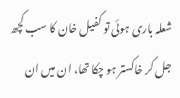شعلہ باری ہوئی تو کفیل خان کا سب کچھ جل کر خاکستر ہو چکا تھا، ان میں ان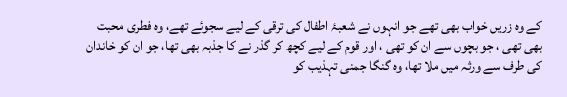کے وہ زریں خواب بھی تھے جو انہوں نے شعبۂ اطفال کی ترقی کے لیے سجوئے تھے، وہ فطری محبت بھی تھی ، جو بچوں سے ان کو تھی ، اور قوم کے لیے کچھ کر گذر نے کا جذبہ بھی تھا، جو ان کو خاندان کی طرف سے ورثہ میں ملا تھا، وہ گنگا جمنی تہذیب کو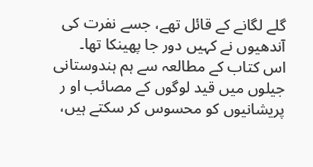گلے لگانے کے قائل تھے، جسے نفرت کی آندھیوں نے کہیں دور جا پھینکا تھا۔
اس کتاب کے مطالعہ سے ہم ہندوستانی جیلوں میں قید لوگوں کے مصائب او ر پریشانیوں کو محسوس کر سکتے ہیں،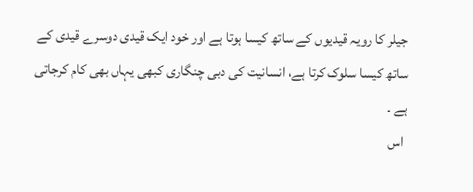جیلر کا رویہ قیدیوں کے ساتھ کیسا ہوتا ہے اور خود ایک قیدی دوسرے قیدی کے ساتھ کیسا سلوک کرتا ہے، انسانیت کی دبی چنگاری کبھی یہاں بھی کام کرجاتی ہے ۔
 اس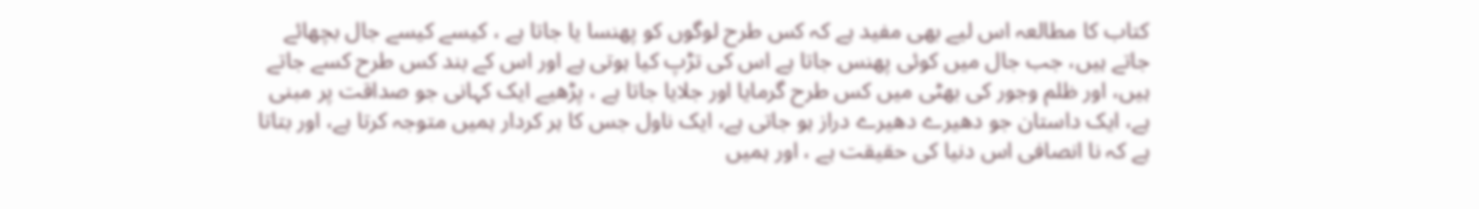کتاب کا مطالعہ اس لیے بھی مفید ہے کہ کس طرح لوگوں کو پھنسا یا جاتا ہے ، کیسے کیسے جال بچھائے جاتے ہیں، جب جال میں کوئی پھنس جاتا ہے اس کی تڑپ کیا ہوتی ہے اور اس کے بند کس طرح کسے جاتے ہیں، اور ظلم وجور کی بھٹی میں کس طرح گرمایا اور جلایا جاتا ہے ، پڑھیے ایک کہانی جو صداقت پر مبنی ہے، ایک داستان جو دھیرے دھیرے دراز ہو جاتی ہے، ایک ناول جس کا ہر کردار ہمیں متوجہ کرتا ہے، اور بتاتا ہے کہ نا انصافی اس دنیا کی حقیقت ہے ، اور ہمیں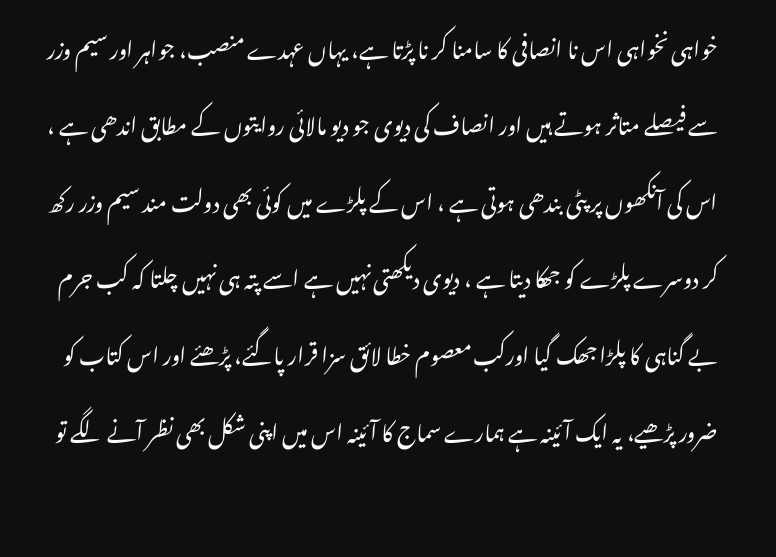خواہی نخواہی اس نا انصافی کا سامنا کر نا پڑتا ہے، یہاں عہدے منصب، جواہر اور سیم وزر سے فیصلے متاثر ہوتے ہیں اور انصاف کی دیوی جو دیو مالائی روایتوں کے مطابق اندھی ہے ، اس کی آنکھوں پر پٹی بندھی ہوتی ہے ، اس کے پلڑے میں کوئی بھی دولت مند سیم وزر رکھ کر دوسرے پلڑے کو جھکا دیتا ہے ، دیوی دیکھتی نہیں ہے اسے پتہ ہی نہیں چلتا کہ کب جرم بے گناہی کا پلڑا جھک گیا اورکب معصوم خطا لائق سزا قرار پاگئے، پڑھئے اور اس کتاب کو ضرور پڑھیے، یہ ایک آئینہ ہے ہمارے سماج کا آئینہ اس میں اپنی شکل بھی نظر آنے لگے تو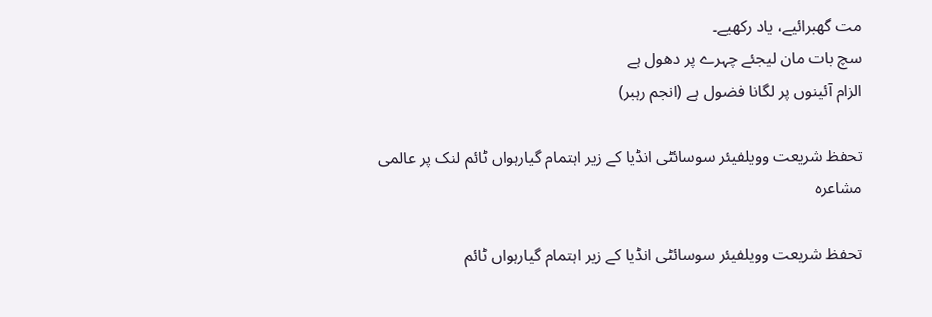مت گھبرائیے، یاد رکھیے۔
سچ بات مان لیجئے چہرے پر دھول ہے
الزام آئینوں پر لگانا فضول ہے (انجم رہبر)

تحفظ شریعت وویلفیئر سوسائٹی انڈیا کے زیر اہتمام گیارہواں ٹائم لنک پر عالمی مشاعرہ

تحفظ شریعت وویلفیئر سوسائٹی انڈیا کے زیر اہتمام گیارہواں ٹائم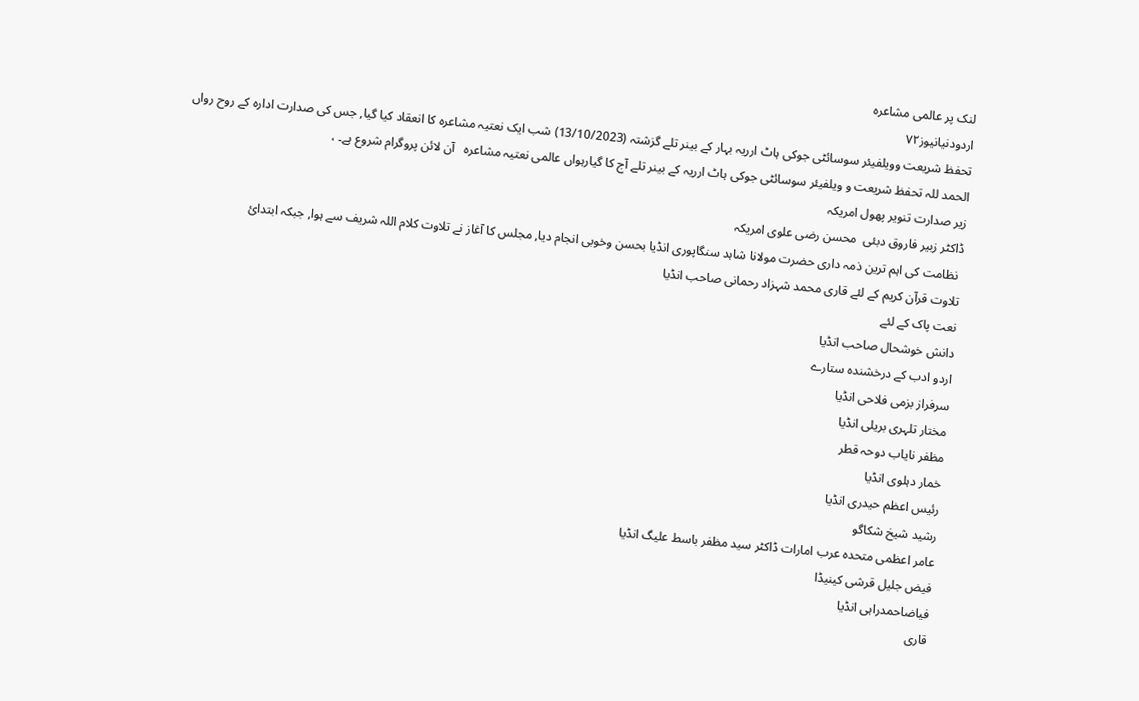لنک پر عالمی مشاعرہ
اردودنیانیوز۷۲
تحفظ شریعت وویلفیئر سوسائٹی جوکی ہاٹ ارریہ بہار کے بینر تلے گزشتہ (13/10/2023) شب ایک نعتیہ مشاعرہ کا انعقاد کیا گیا, جس کی صدارت ادارہ کے روح رواں
الحمد للہ تحفظ شریعت و ویلفیئر سوسائٹی جوکی ہاٹ ارریہ کے بینر تلے آج کا گیارہواں عالمی نعتیہ مشاعرہ   آن لائن پروگرام شروع ہے۔ ،
زیر صدارت تنویر پھول امریکہ
ڈاکٹر زبیر فاروق دبئی  محسن رضی علوی امریکہ
 نظامت کی اہم ترین ذمہ داری حضرت مولانا شاہد سنگاپوری انڈیا بحسن وخوبی انجام دیا, مجلس کا آغاز نے تلاوت کلام اللہ شریف سے ہوا, جبکہ ابتدائ
تلاوت قرآن کریم کے لئے قاری محمد شہزاد رحمانی صاحب انڈیا
نعت پاک کے لئے
دانش خوشحال صاحب انڈیا
اردو ادب کے درخشندہ ستارے
سرفراز بزمی فلاحی انڈیا
مختار تلہری بریلی انڈیا
مظفر نایاب دوحہ قطر
خمار دہلوی انڈیا
رئیس اعظم حیدری انڈیا
رشید شیخ شکاگو
عامر اعظمی متحدہ عرب امارات ڈاکٹر سید مظفر باسط علیگ انڈیا
فیض جلیل قرشی کینیڈا
فیاضاحمدراہی انڈیا
قاری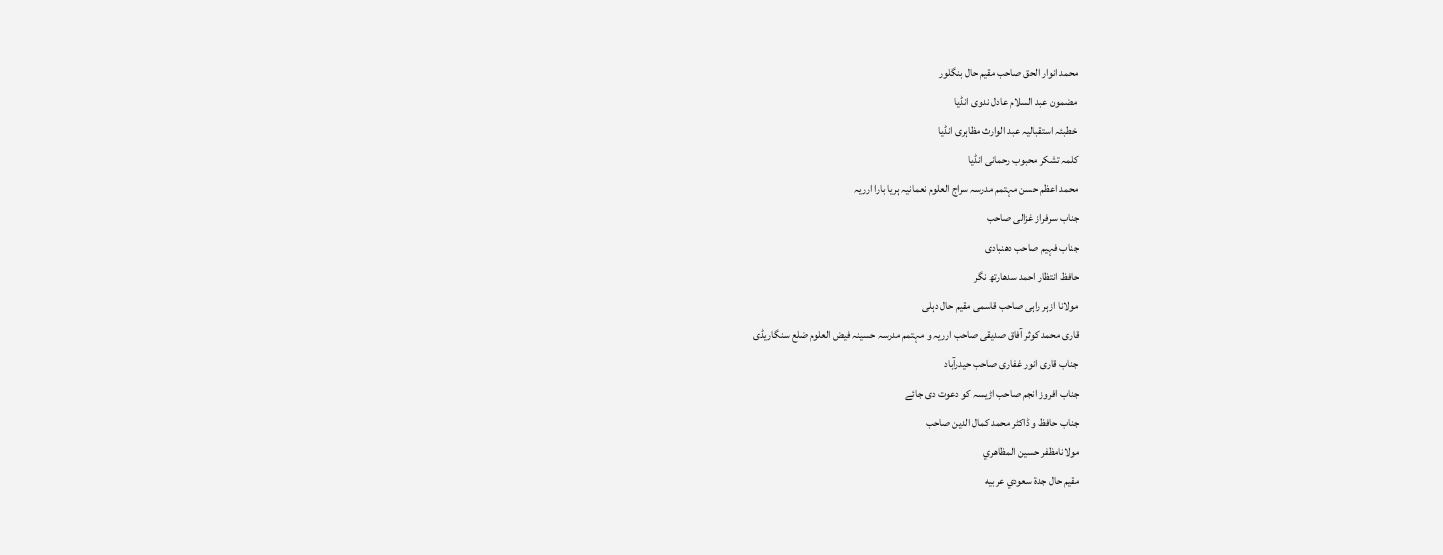محمد انوار الحق صاحب مقیم حال بنگلور
 مضمون عبد السلام عادل ندوی انڈیا
 خطبئہ استقبالیہ عبد الوارث مظاہری انڈیا
کلمہ تشکر محبوب رحمانی انڈیا
محمد اعظم حسن مہتمم مدرسہ سراج العلوم نعمانیہ ہریا بارا ارریہ
جناب سرفراز غزالی صاحب
جناب فہیم صاحب دھنبادی
حافظ انتظار احمد سدھارتھ نگر
مولانا ازہر راہی صاحب قاسمی مقیم حال دہلی
قاری محمد کوثر آفاق صدیقی صاحب ارریہ و مہتمم مدرسہ حسینہ فیض العلوم ضلع سنگاریڈی
جناب قاری انور غفاری صاحب حیدرآباد
جناب افروز انجم صاحب اڑیسہ کو دعوت دی جائے
جناب حافظ و ڈاکٹر محمد کمال الدین صاحب
مولانامظفر حسين المظاهري
مقيم حال جدة سعودي عربيه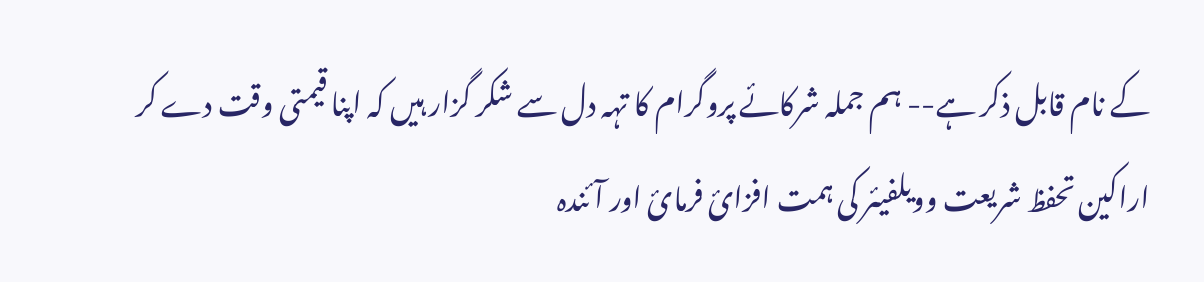کے نام قابل ذکر ہے-- ہم جملہ شرکائے پروگرام کا تہہ دل سے شکر گزار ہیں کہ اپنا قیمتی وقت دے کر اراکین تحفظ شریعت وویلفیئر کی ہمت افزائ فرمائ اور آئندہ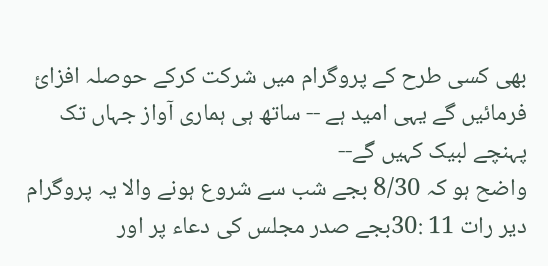بھی کسی طرح کے پروگرام میں شرکت کرکے حوصلہ افزائ فرمائیں گے یہی امید ہے -- ساتھ ہی ہماری آواز جہاں تک پہنچے لبیک کہیں گے--
واضح ہو کہ 8/30 بجے شب سے شروع ہونے والا یہ پروگرام دیر رات 11 :30بجے صدر مجلس کی دعاء پر اور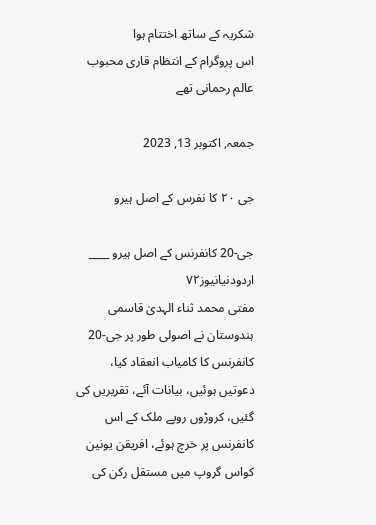شکریہ کے ساتھ اختتام ہوا
اس پروگرام کے انتظام قاری محبوب عالم رحمانی تھے

جمعہ, اکتوبر 13, 2023

جی ۲۰ کا نفرس کے اصل ہیرو

جی-20 کانفرنس کے اصل ہیرو ____
اردودنیانیوز۷۲
مفتی محمد ثناء الہدیٰ قاسمی
ہندوستان نے اصولی طور پر جی-20 کانفرنس کا کامیاب انعقاد کیا، دعوتیں ہوئیں، بیانات آئے، تقریریں کی گئیں، کروڑوں روپے ملک کے اس کانفرنس پر خرچ ہوئے، افریقن یونین کواس گروپ میں مستقل رکن کی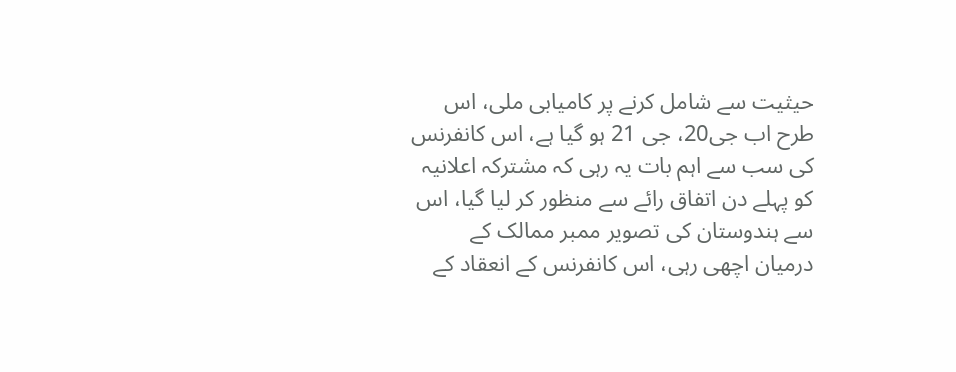حیثیت سے شامل کرنے پر کامیابی ملی، اس طرح اب جی20، جی 21 ہو گیا ہے، اس کانفرنس کی سب سے اہم بات یہ رہی کہ مشترکہ اعلانیہ کو پہلے دن اتفاق رائے سے منظور کر لیا گیا، اس سے ہندوستان کی تصویر ممبر ممالک کے درمیان اچھی رہی، اس کانفرنس کے انعقاد کے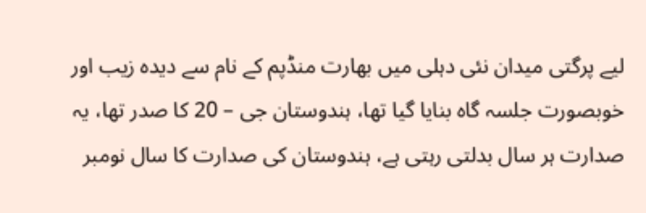لیے پرگتی میدان نئی دہلی میں بھارت منڈپم کے نام سے دیدہ زیب اور خوبصورت جلسہ گاہ بنایا گیا تھا، ہندوستان جی – 20 کا صدر تھا، یہ صدارت ہر سال بدلتی رہتی ہے، ہندوستان کی صدارت کا سال نومبر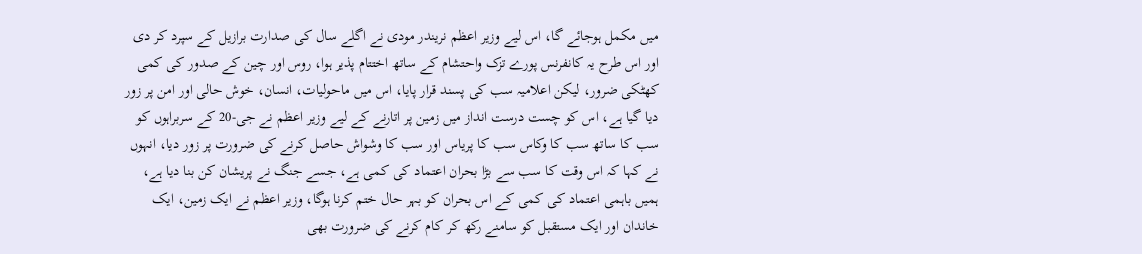میں مکمل ہوجائے گا، اس لیے وزیر اعظم نریندر مودی نے اگلے سال کی صدارت برازیل کے سپرد کر دی اور اس طرح یہ کانفرنس پورے تزک واحتشام کے ساتھ اختتام پذیر ہوا، روس اور چین کے صدور کی کمی کھٹکی ضرور، لیکن اعلامیہ سب کی پسند قرار پایا، اس میں ماحولیات، انسان، خوش حالی اور امن پر زور دیا گیا ہے، اس کو چست درست انداز میں زمین پر اتارنے کے لیے وزیر اعظم نے جی-20 کے سربراہوں کو سب کا ساتھ سب کا وکاس سب کا پریاس اور سب کا وشواش حاصل کرنے کی ضرورت پر زور دیا، انہوں نے کہا کہ اس وقت کا سب سے بڑا بحران اعتماد کی کمی ہے، جسے جنگ نے پریشان کن بنا دیا ہے، ہمیں باہمی اعتماد کی کمی کے اس بحران کو بہر حال ختم کرنا ہوگا، وزیر اعظم نے ایک زمین، ایک خاندان اور ایک مستقبل کو سامنے رکھ کر کام کرنے کی ضرورت بھی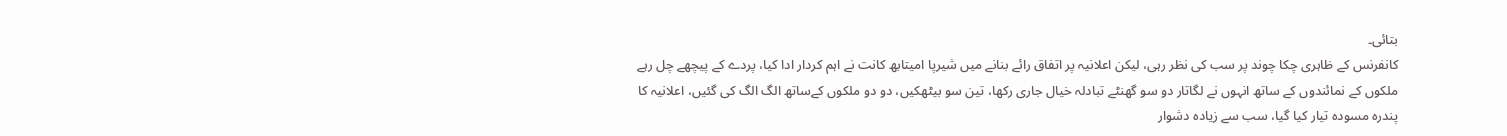بتائی۔
کانفرنس کے ظاہری چکا چوند پر سب کی نظر رہی، لیکن اعلانیہ پر اتفاق رائے بنانے میں شیرپا امیتابھ کانت نے اہم کردار ادا کیا، پردے کے پیچھے چل رہے ملکوں کے نمائندوں کے ساتھ انہوں نے لگاتار دو سو گھنٹے تبادلہ خیال جاری رکھا، تین سو بیٹھکیں، دو دو ملکوں کےساتھ الگ الگ کی گئیں، اعلانیہ کا پندرہ مسودہ تیار کیا گیا، سب سے زیادہ دشوار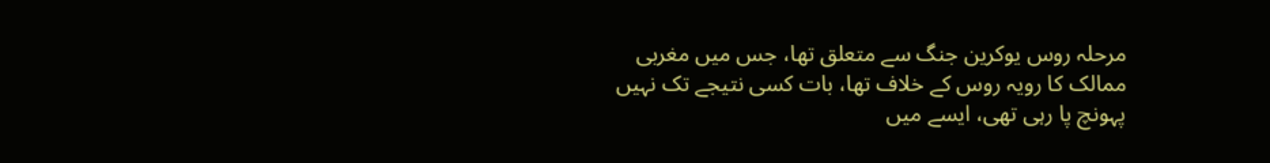مرحلہ روس یوکرین جنگ سے متعلق تھا، جس میں مغربی ممالک کا رویہ روس کے خلاف تھا، بات کسی نتیجے تک نہیں پہونچ پا رہی تھی، ایسے میں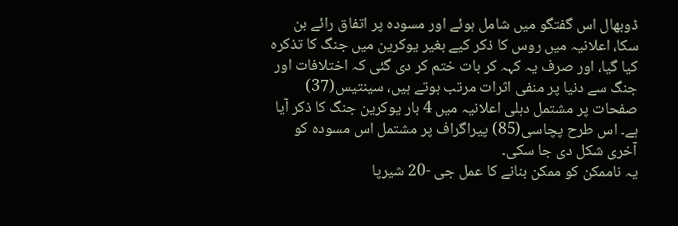ڈوبھال اس گفتگو میں شامل ہوئے اور مسودہ پر اتفاق رائے بن سکا، اعلانیہ میں روس کا ذکر کیے بغیر یوکرین میں جنگ کا تذکرہ کیا گیا، اور صرف یہ کہہ کر بات ختم کر دی گئی کہ اختلافات اور جنگ سے دنیا پر منفی اثرات مرتب ہوتے ہیں، سینتیس(37) صفحات پر مشتمل دہلی اعلانیہ میں 4 بار یوکرین جنگ کا ذکر آیا ہے۔ اس طرح پچاسی(85) پیراگراف پر مشتمل اس مسودہ کو آخری شکل دی جا سکی۔
یہ ناممکن کو ممکن بنانے کا عمل جی -20 شیرپا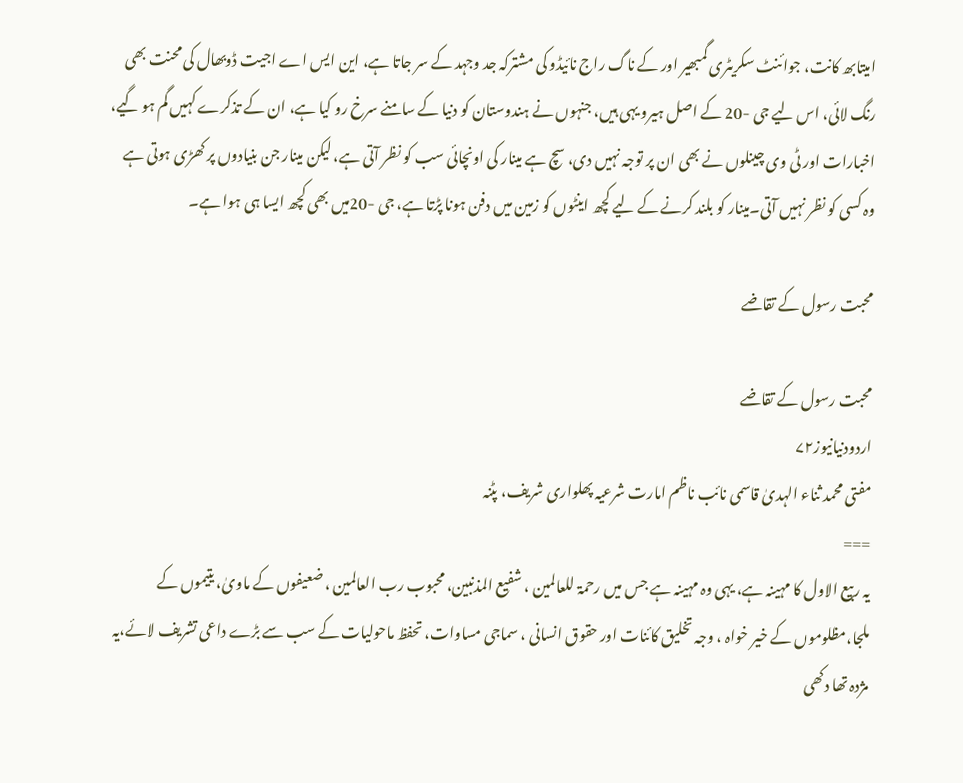امیتابھ کانت، جوائنٹ سکریٹری گمبھیر اور کے ناگ راج نائیڈو کی مشترکہ جد وجہد کے سر جاتا ہے، این ایس اے اجیت ڈوبھال کی محنت بھی رنگ لائی، اس لیے جی -20 کے اصل ہیرو یہی ہیں، جنہوں نے ہندوستان کو دنیا کے سامنے سرخ رو کیا ہے، ان کے تذکرے کہیں گم ہو گیے، اخبارات اور ٹی وی چینلوں نے بھی ان پر توجہ نہیں دی، سچ ہے مینار کی اونچائی سب کو نظر آتی ہے، لیکن مینار جن بنیادوں پر کھڑی ہوتی ہے وہ کسی کو نظر نہیں آتی۔مینار کو بلند کرنے کے لیے کچھ اینٹوں کو زمین میں دفن ہونا پڑتا ہے، جی -20میں بھی کچھ ایسا ہی ہوا ہے۔

محبت رسول کے تقاضے

محبت رسول کے تقاضے
اردودنیانیوز۷۲
مفتی محمد ثناء الہدیٰ قاسمی نائب ناظم امارت شرعیہ پھلواری شریف، پٹنہ
===
یہ ربیع الاول کا مہینہ ہے، یہی وہ مہینہ ہے جس میں رحمۃ للعالمین ، شفیع المذنبین، محبوب رب العالمین ، ضعیفوں کے ماویٰ، یتیموں کے ملجا،مظلوموں کے خیر خواہ ، وجہ تخلیق کائنات اور حقوق انسانی ، سماجی مساوات، تحفظ ماحولیات کے سب سے بڑے داعی تشریف لائے،یہ مژدہ تھا دکھی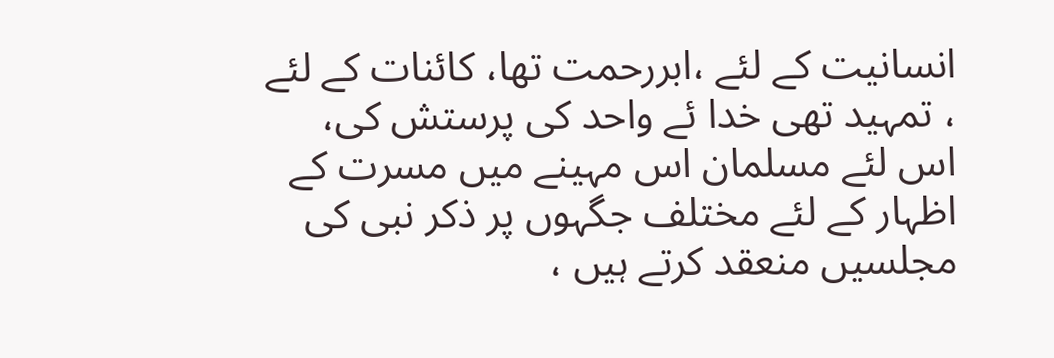انسانیت کے لئے ،ابررحمت تھا، کائنات کے لئے ، تمہید تھی خدا ئے واحد کی پرستش کی، اس لئے مسلمان اس مہینے میں مسرت کے اظہار کے لئے مختلف جگہوں پر ذکر نبی کی مجلسیں منعقد کرتے ہیں ،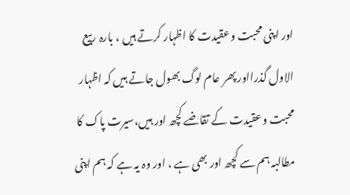اور اپنی محبت وعقیدت کا اظہار کرتے ہیں ، بارہ ربیع الاول گذرااور پھر عام لوگ بھول جاتے ہیں کہ اظہار محبت وعقیدت کے تقاضے کچھ اور ہیں،سیرت پاک کا مطالبہ ہم سے کچھ اور بھی ہے ، اور وہ یہ ہے کہ ہم اپنی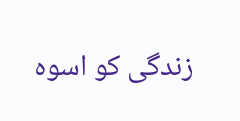زندگی کو اسوہ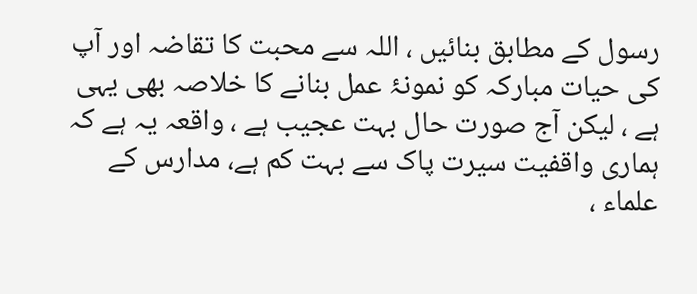رسول کے مطابق بنائیں ، اللہ سے محبت کا تقاضہ اور آپ کی حیات مبارکہ کو نمونۂ عمل بنانے کا خلاصہ بھی یہی ہے ، لیکن آج صورت حال بہت عجیب ہے ، واقعہ یہ ہے کہ ہماری واقفیت سیرت پاک سے بہت کم ہے، مدارس کے علماء ،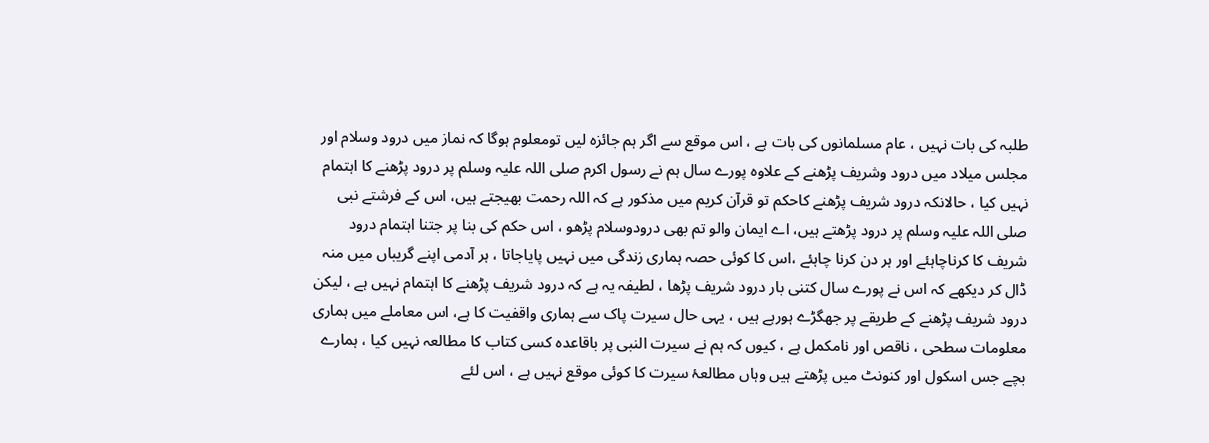طلبہ کی بات نہیں ، عام مسلمانوں کی بات ہے ، اس موقع سے اگر ہم جائزہ لیں تومعلوم ہوگا کہ نماز میں درود وسلام اور مجلس میلاد میں درود وشریف پڑھنے کے علاوہ پورے سال ہم نے رسول اکرم صلی اللہ علیہ وسلم پر درود پڑھنے کا اہتمام نہیں کیا ، حالانکہ درود شریف پڑھنے کاحکم تو قرآن کریم میں مذکور ہے کہ اللہ رحمت بھیجتے ہیں، اس کے فرشتے نبی صلی اللہ علیہ وسلم پر درود پڑھتے ہیں، اے ایمان والو تم بھی درودوسلام پڑھو ، اس حکم کی بنا پر جتنا اہتمام درود شریف کا کرناچاہئے اور ہر دن کرنا چاہئے ،اس کا کوئی حصہ ہماری زندگی میں نہیں پایاجاتا ، ہر آدمی اپنے گریباں میں منہ ڈال کر دیکھے کہ اس نے پورے سال کتنی بار درود شریف پڑھا ، لطیفہ یہ ہے کہ درود شریف پڑھنے کا اہتمام نہیں ہے ، لیکن درود شریف پڑھنے کے طریقے پر جھگڑے ہورہے ہیں ، یہی حال سیرت پاک سے ہماری واقفیت کا ہے، اس معاملے میں ہماری معلومات سطحی ، ناقص اور نامکمل ہے ، کیوں کہ ہم نے سیرت النبی پر باقاعدہ کسی کتاب کا مطالعہ نہیں کیا ، ہمارے بچے جس اسکول اور کنونٹ میں پڑھتے ہیں وہاں مطالعۂ سیرت کا کوئی موقع نہیں ہے ، اس لئے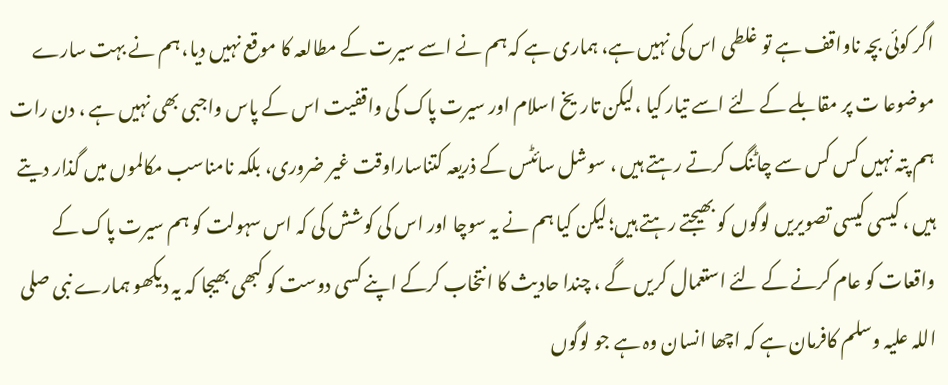اگر کوئی بچہ ناواقف ہے تو غلطی اس کی نہیں ہے، ہماری ہے کہ ہم نے اسے سیرت کے مطالعہ کا موقع نہیں دیا، ہم نے بہت سارے موضوعا ت پر مقابلے کے لئے اسے تیار کیا ،لیکن تاریخ اسلام اور سیرت پاک کی واقفیت اس کے پاس واجبی بھی نہیں ہے ، دن رات ہم پتہ نہیں کس کس سے چاٹنگ کرتے رہتے ہیں ، سوشل سائٹس کے ذریعہ کتناساراوقت غیر ضروری، بلکہ نامناسب مکالموں میں گذار دیتے ہیں ، کیسی کیسی تصویریں لوگوں کو بھیجتے رہتے ہیں؛لیکن کیا ہم نے یہ سوچا اور اس کی کوشش کی کہ اس سہولت کو ہم سیرت پاک کے واقعات کو عام کرنے کے لئے استعمال کریں گے ، چندا حادیث کا انتخاب کرکے اپنے کسی دوست کو کبھی بھیجا کہ یہ دیکھو ہمارے نبی صلی اللہ علیہ وسلم کافرمان ہے کہ اچھا انسان وہ ہے جو لوگوں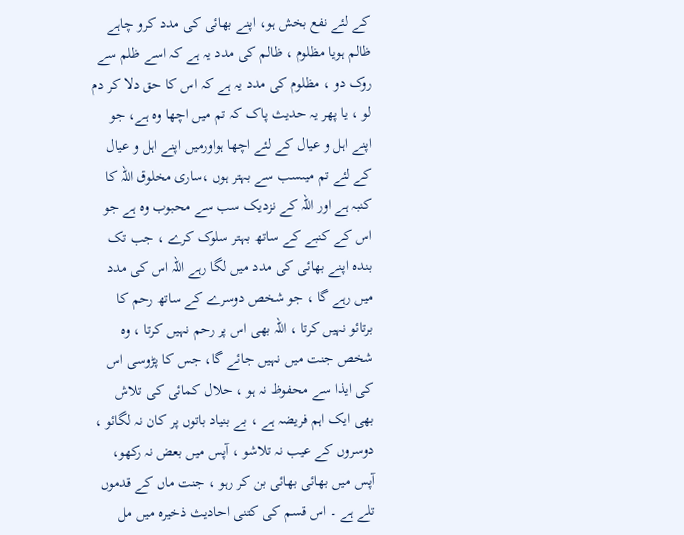کے لئے نفع بخش ہو، اپنے بھائی کی مدد کرو چاہے ظالم ہویا مظلوم ، ظالم کی مدد یہ ہے کہ اسے ظلم سے روک دو ، مظلوم کی مدد یہ ہے کہ اس کا حق دلا کر دم لو ، یا پھر یہ حدیث پاک کہ تم میں اچھا وہ ہے، جو اپنے اہل و عیال کے لئے اچھا ہواورمیں اپنے اہل و عیال کے لئے تم میںسب سے بہتر ہوں ،ساری مخلوق اللہ کا کنبہ ہے اور اللہ کے نزدیک سب سے محبوب وہ ہے جو اس کے کنبے کے ساتھ بہتر سلوک کرے ، جب تک بندہ اپنے بھائی کی مدد میں لگا رہے اللہ اس کی مدد میں رہے گا ، جو شخص دوسرے کے ساتھ رحم کا برتائو نہیں کرتا ، اللہ بھی اس پر رحم نہیں کرتا ، وہ شخص جنت میں نہیں جائے گا، جس کا پڑوسی اس کی ایذا سے محفوظ نہ ہو ، حلال کمائی کی تلاش بھی ایک اہم فریضہ ہے ، بے بنیاد باتوں پر کان نہ لگائو ، دوسروں کے عیب نہ تلاشو ، آپس میں بعض نہ رکھو، آپس میں بھائی بھائی بن کر رہو ، جنت ماں کے قدموں تلے ہے ۔ اس قسم کی کتنی احادیث ذخیرہ میں مل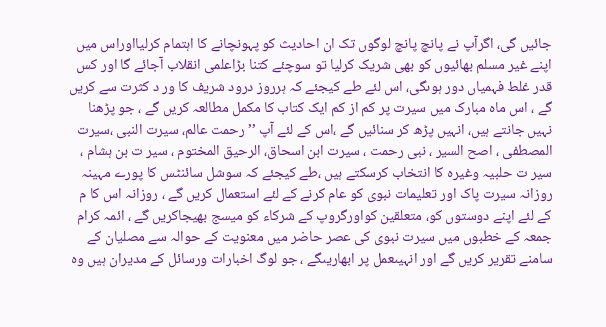جائیں گی، اگرآپ نے پانچ پانچ لوگوں تک ان احادیث کو پہونچانے کا اہتمام کرلیااوراس میں اپنے غیر مسلم بھائیوں کو بھی شریک کرلیا تو سوچئے کتنا بڑاعلمی انقلاب آجائے گا اور کس قدر غلط فہمیاں دور ہوںگی، اس لئے طے کیجئے کہ ہرروز درود شریف کا ور د کثرت سے کریں گے ، اس ماہ مبارک میں سیرت پر کم از کم ایک کتاب کا مکمل مطالعہ کریں گے ، جو پڑھنا نہیں جانتے ہیں، انہیں پڑھ کر سنائیں گے ،اس کے لئے آپ ’’رحمت عالم، سیرت النبی ،سیرت المصطفی ، اصح السیر ، نبی رحمت ، سیرت ابن اسحاق، الرحیق المختوم ، سیر ت بن ہشام ، سیر ت حلبیہ وغیرہ کا انتخاب کرسکتے ہیں ،طے کیجئے کہ سوشل سائنٹس کا پورے مہینہ روزانہ سیرت پاک اور تعلیمات نبوی کو عام کرنے کے لئے استعمال کریں گے ، روزانہ اس کا م کے لئے اپنے دوستوں کو، متعلقین کواورگروپ کے شرکاء کو میسج بھیجاکریں گے ، ائمہ کرام جمعہ کے خطبوں میں سیرت نبوی کی عصر حاضر میں معنویت کے حوالہ سے مصلیان کے سامنے تقریر کریں گے اور انہیںعمل پر ابھاریںگے ، جو لوگ اخبارات ورسائل کے مدیران ہیں وہ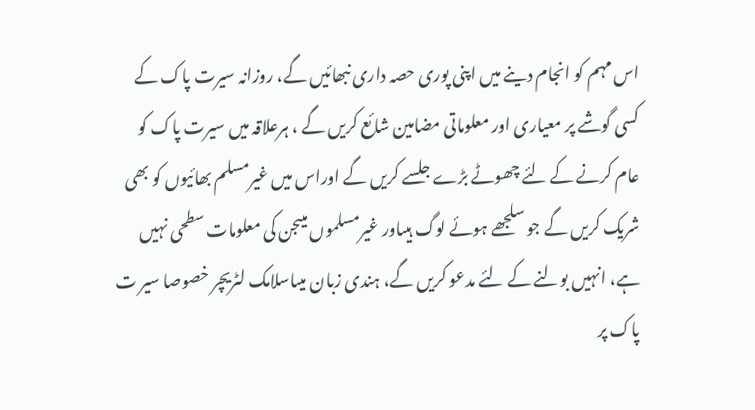اس مہم کو انجام دینے میں اپنی پوری حصہ داری نبھائیں گے، روزانہ سیرت پاک کے کسی گوشے پر معیاری اور معلوماتی مضامین شائع کریں گے ، ہرعلاقہ میں سیرت پاک کو عام کرنے کے لئے چھوٹے بڑے جلسے کریں گے اوراس میں غیرمسلم بھائیوں کو بھی شریک کریں گے جو سلجھے ہوئے لوگ ہیںاور غیرمسلموں میںجن کی معلومات سطحی نہیں ہے، انہیں بولنے کے لئے مدعو کریں گے، ہندی زبان میںاسلامک لٹریچر خصوصا سیر ت پاک پر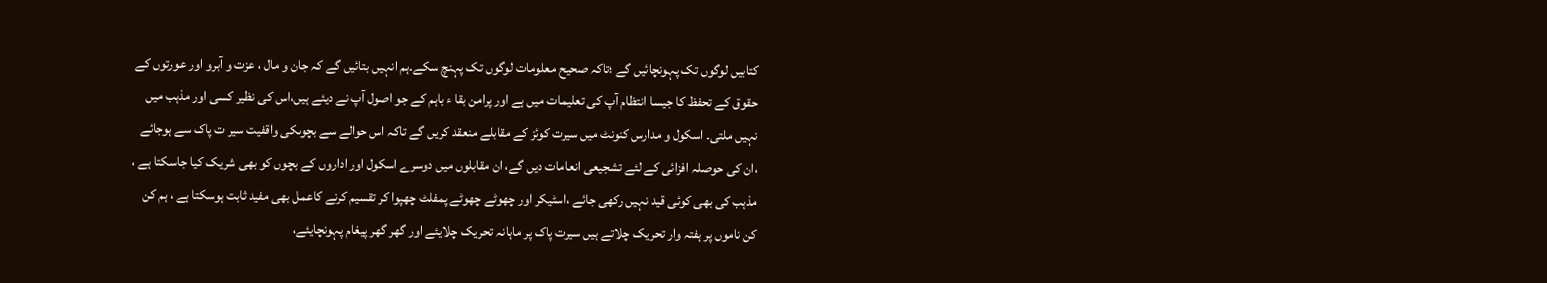کتابیں لوگوں تک پہونچائیں گے ؛تاکہ صحیح معلومات لوگوں تک پہنچ سکے۔ہم انہیں بتائیں گے کہ جان و مال ، عزت و آبرو اور عورتوں کے حقوق کے تحفظ کا جیسا انتظام آپ کی تعلیمات میں ہے اور پرامن بقا ء باہم کے جو اصول آپ نے دیئے ہیں،اس کی نظیر کسی اور مذہب میں نہیں ملتی۔ اسکول و مدارس کنونٹ میں سیرت کوئز کے مقابلے منعقد کریں گے تاکہ اس حوالے سے بچوںکی واقفیت سیر ت پاک سے ہوجائے ،ان کی حوصلہ افزائی کے لئے تشجیعی انعامات دیں گے، ان مقابلوں میں دوسرے اسکول اور اداروں کے بچوں کو بھی شریک کیا جاسکتا ہے ، مذہب کی بھی کوئی قید نہیں رکھی جائے ،اسٹیکر اور چھوٹے چھوٹے پمفلٹ چھپوا کر تقسیم کرنے کاعمل بھی مفید ثابت ہوسکتا ہے ، ہم کن کن ناموں پر ہفتہ وار تحریک چلاتے ہیں سیرت پاک پر ماہانہ تحریک چلایئے اور گھر گھر پیغام پہونچایئے،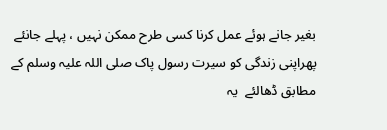بغیر جانے ہوئے عمل کرنا کسی طرح ممکن نہیں ، پہلے جانئے پھراپنی زندگی کو سیرت رسول پاک صلی اللہ علیہ وسلم کے مطابق ڈھالئے  یہ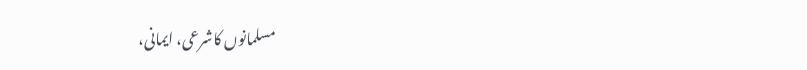مسلمانوں کاشرعی، ایمانی،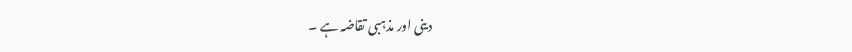دینی اور مذہبی تقاضہ ہے ۔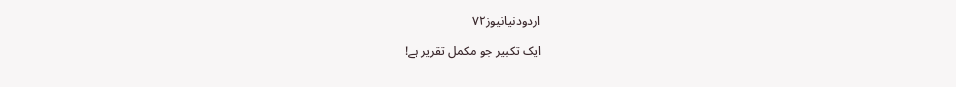اردودنیانیوز۷۲

ایک تکبیر جو مکمل تقریر ہے!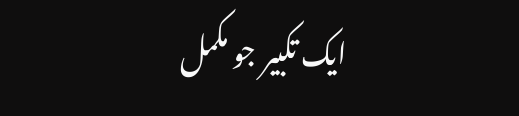ایک تکبیر جو مکمل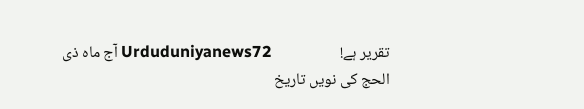تقریر ہے!                   Urduduniyanews72 آج ماہ ذی الحج کی نویں تاریخ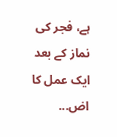ہے، فجر کی نماز کے بعد ایک عمل کا اض...